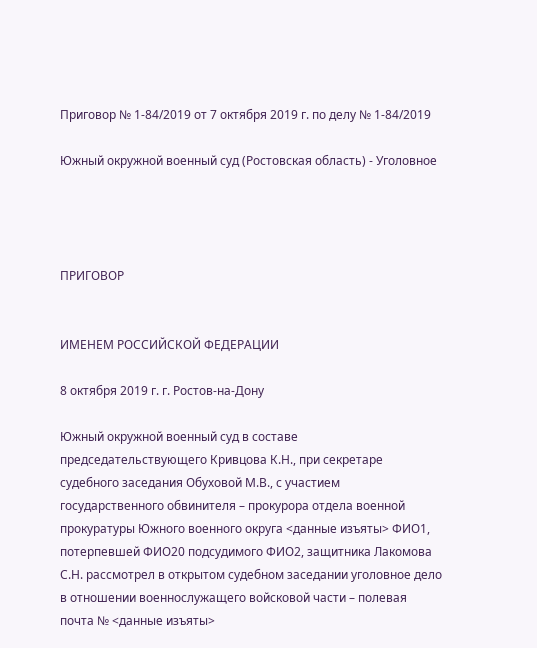Приговор № 1-84/2019 от 7 октября 2019 г. по делу № 1-84/2019

Южный окружной военный суд (Ростовская область) - Уголовное




ПРИГОВОР


ИМЕНЕМ РОССИЙСКОЙ ФЕДЕРАЦИИ

8 октября 2019 г. г. Ростов-на-Дону

Южный окружной военный суд в составе председательствующего Кривцова К.Н., при секретаре судебного заседания Обуховой М.В., с участием государственного обвинителя – прокурора отдела военной прокуратуры Южного военного округа <данные изъяты> ФИО1, потерпевшей ФИО20 подсудимого ФИО2, защитника Лакомова С.Н. рассмотрел в открытом судебном заседании уголовное дело в отношении военнослужащего войсковой части – полевая почта № <данные изъяты>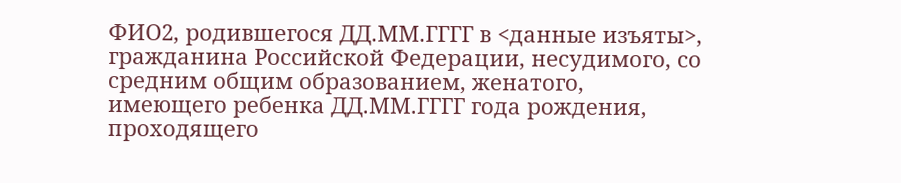ФИО2, родившегося ДД.ММ.ГГГГ в <данные изъяты>, гражданина Российской Федерации, несудимого, со средним общим образованием, женатого, имеющего ребенка ДД.ММ.ГГГГ года рождения, проходящего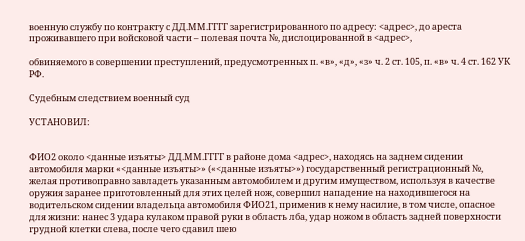военную службу по контракту с ДД.ММ.ГГГГ зарегистрированного по адресу: <адрес>, до ареста проживавшего при войсковой части – полевая почта №, дислоцированной в <адрес>,

обвиняемого в совершении преступлений, предусмотренных п. «в», «д», «з» ч. 2 ст. 105, п. «в» ч. 4 ст. 162 УК РФ.

Судебным следствием военный суд

УСТАНОВИЛ:


ФИО2 около <данные изъяты> ДД.ММ.ГГГГ в районе дома <адрес>, находясь на заднем сидении автомобиля марки «<данные изъяты>» («<данные изъяты>») государственный регистрационный №, желая противоправно завладеть указанным автомобилем и другим имуществом, используя в качестве оружия заранее приготовленный для этих целей нож, совершил нападение на находившегося на водительском сидении владельца автомобиля ФИО21, применив к нему насилие, в том числе, опасное для жизни: нанес 3 удара кулаком правой руки в область лба, удар ножом в область задней поверхности грудной клетки слева, после чего сдавил шею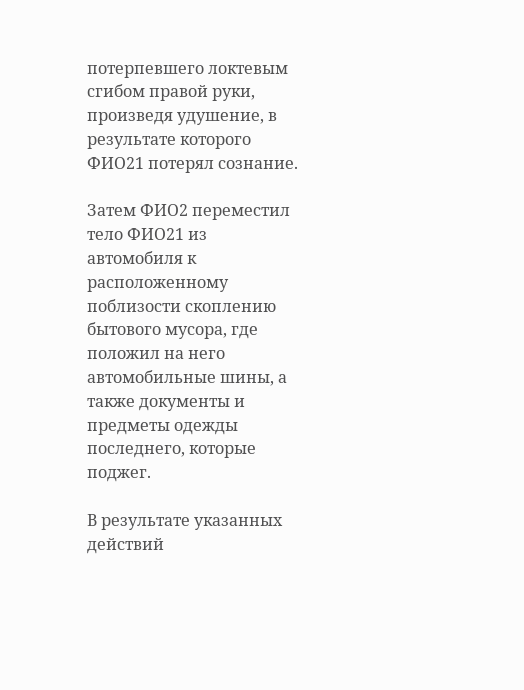потерпевшего локтевым сгибом правой руки, произведя удушение, в результате которого ФИО21 потерял сознание.

Затем ФИО2 переместил тело ФИО21 из автомобиля к расположенному поблизости скоплению бытового мусора, где положил на него автомобильные шины, а также документы и предметы одежды последнего, которые поджег.

В результате указанных действий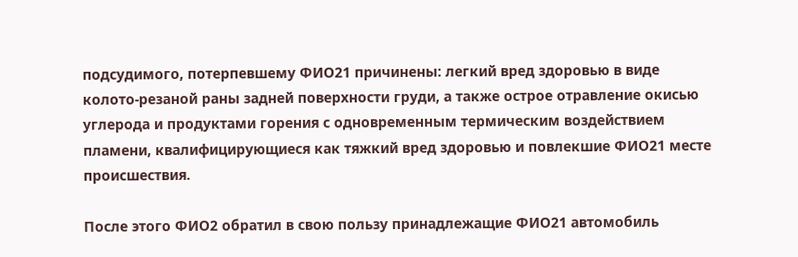подсудимого, потерпевшему ФИО21 причинены: легкий вред здоровью в виде колото-резаной раны задней поверхности груди, а также острое отравление окисью углерода и продуктами горения с одновременным термическим воздействием пламени, квалифицирующиеся как тяжкий вред здоровью и повлекшие ФИО21 месте происшествия.

После этого ФИО2 обратил в свою пользу принадлежащие ФИО21 автомобиль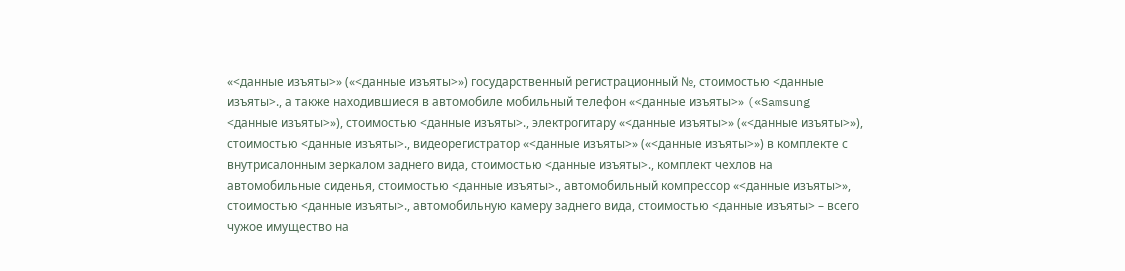«<данные изъяты>» («<данные изъяты>») государственный регистрационный №, стоимостью <данные изъяты>., а также находившиеся в автомобиле мобильный телефон «<данные изъяты>» («Samsung <данные изъяты>»), стоимостью <данные изъяты>., электрогитару «<данные изъяты>» («<данные изъяты>»), стоимостью <данные изъяты>., видеорегистратор «<данные изъяты>» («<данные изъяты>») в комплекте с внутрисалонным зеркалом заднего вида, стоимостью <данные изъяты>., комплект чехлов на автомобильные сиденья, стоимостью <данные изъяты>., автомобильный компрессор «<данные изъяты>», стоимостью <данные изъяты>., автомобильную камеру заднего вида, стоимостью <данные изъяты> – всего чужое имущество на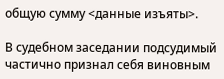общую сумму <данные изъяты>.

В судебном заседании подсудимый частично признал себя виновным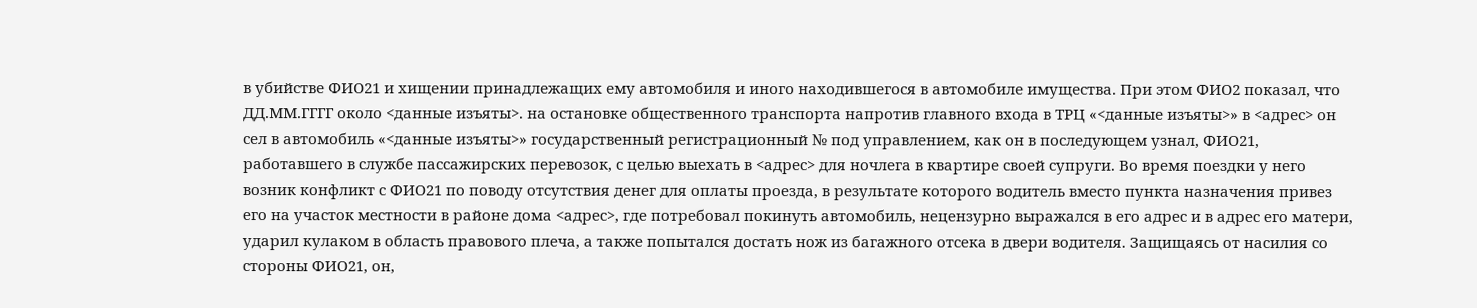в убийстве ФИО21 и хищении принадлежащих ему автомобиля и иного находившегося в автомобиле имущества. При этом ФИО2 показал, что ДД.ММ.ГГГГ около <данные изъяты>. на остановке общественного транспорта напротив главного входа в ТРЦ «<данные изъяты>» в <адрес> он сел в автомобиль «<данные изъяты>» государственный регистрационный № под управлением, как он в последующем узнал, ФИО21, работавшего в службе пассажирских перевозок, с целью выехать в <адрес> для ночлега в квартире своей супруги. Во время поездки у него возник конфликт с ФИО21 по поводу отсутствия денег для оплаты проезда, в результате которого водитель вместо пункта назначения привез его на участок местности в районе дома <адрес>, где потребовал покинуть автомобиль, нецензурно выражался в его адрес и в адрес его матери, ударил кулаком в область правового плеча, а также попытался достать нож из багажного отсека в двери водителя. Защищаясь от насилия со стороны ФИО21, он,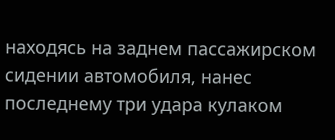находясь на заднем пассажирском сидении автомобиля, нанес последнему три удара кулаком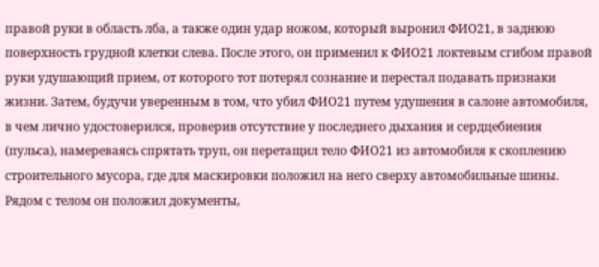правой руки в область лба, а также один удар ножом, который выронил ФИО21, в заднюю поверхность грудной клетки слева. После этого, он применил к ФИО21 локтевым сгибом правой руки удушающий прием, от которого тот потерял сознание и перестал подавать признаки жизни. Затем, будучи уверенным в том, что убил ФИО21 путем удушения в салоне автомобиля, в чем лично удостоверился, проверив отсутствие у последнего дыхания и сердцебиения (пульса), намереваясь спрятать труп, он перетащил тело ФИО21 из автомобиля к скоплению строительного мусора, где для маскировки положил на него сверху автомобильные шины. Рядом с телом он положил документы,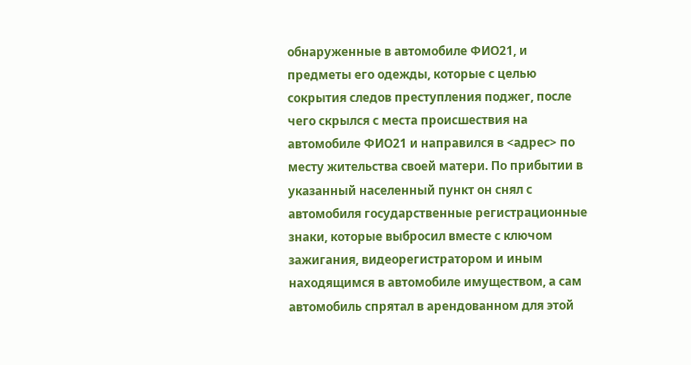обнаруженные в автомобиле ФИО21, и предметы его одежды, которые с целью сокрытия следов преступления поджег, после чего скрылся с места происшествия на автомобиле ФИО21 и направился в <адрес> по месту жительства своей матери. По прибытии в указанный населенный пункт он снял с автомобиля государственные регистрационные знаки, которые выбросил вместе с ключом зажигания, видеорегистратором и иным находящимся в автомобиле имуществом, а сам автомобиль спрятал в арендованном для этой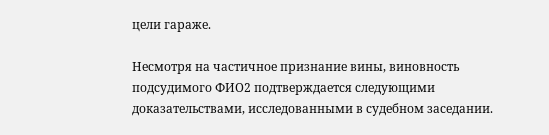цели гараже.

Несмотря на частичное признание вины, виновность подсудимого ФИО2 подтверждается следующими доказательствами, исследованными в судебном заседании.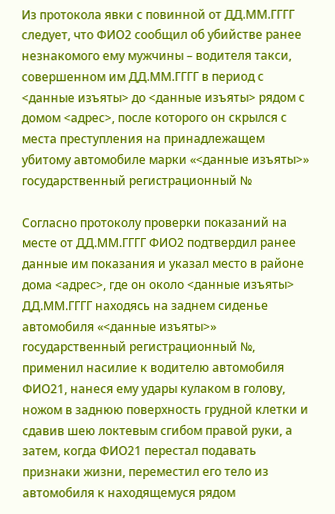Из протокола явки с повинной от ДД.ММ.ГГГГ следует, что ФИО2 сообщил об убийстве ранее незнакомого ему мужчины – водителя такси, совершенном им ДД.ММ.ГГГГ в период с <данные изъяты> до <данные изъяты> рядом с домом <адрес>, после которого он скрылся с места преступления на принадлежащем убитому автомобиле марки «<данные изъяты>» государственный регистрационный №

Согласно протоколу проверки показаний на месте от ДД.ММ.ГГГГ ФИО2 подтвердил ранее данные им показания и указал место в районе дома <адрес>, где он около <данные изъяты> ДД.ММ.ГГГГ находясь на заднем сиденье автомобиля «<данные изъяты>» государственный регистрационный №, применил насилие к водителю автомобиля ФИО21, нанеся ему удары кулаком в голову, ножом в заднюю поверхность грудной клетки и сдавив шею локтевым сгибом правой руки, а затем, когда ФИО21 перестал подавать признаки жизни, переместил его тело из автомобиля к находящемуся рядом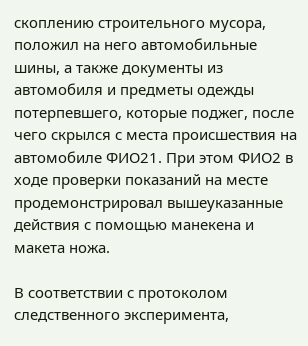скоплению строительного мусора, положил на него автомобильные шины, а также документы из автомобиля и предметы одежды потерпевшего, которые поджег, после чего скрылся с места происшествия на автомобиле ФИО21. При этом ФИО2 в ходе проверки показаний на месте продемонстрировал вышеуказанные действия с помощью манекена и макета ножа.

В соответствии с протоколом следственного эксперимента,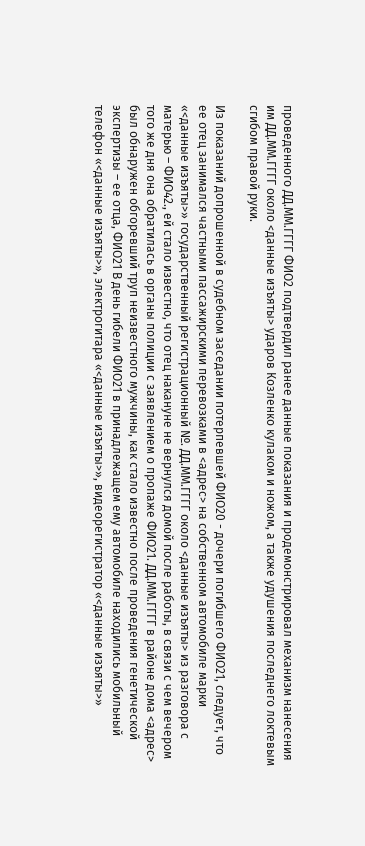проведенного ДД.ММ.ГГГГ ФИО2 подтвердил ранее данные показания и продемонстрировал механизм нанесения им ДД.ММ.ГГГГ около <данные изъяты> ударов Козленко кулаком и ножом, а также удушения последнего локтевым сгибом правой руки.

Из показаний допрошенной в судебном заседании потерпевшей ФИО20 - дочери погибшего ФИО21, следует, что ее отец занимался частными пассажирскими перевозками в <адрес> на собственном автомобиле марки «<данные изъяты>» государственный регистрационный №. ДД.ММ.ГГГГ около <данные изъяты> из разговора с матерью – ФИО42., ей стало известно, что отец накануне не вернулся домой после работы, в связи с чем вечером того же дня она обратилась в органы полиции с заявлением о пропаже ФИО21. ДД.ММ.ГГГГ в районе дома <адрес> был обнаружен обгоревший труп неизвестного мужчины, как стало известно после проведения генетической экспертизы – ее отца, ФИО21 В день гибели ФИО21 в принадлежащем ему автомобиле находились мобильный телефон «<данные изъяты>», электрогитара «<данные изъяты>», видеорегистратор «<данные изъяты>»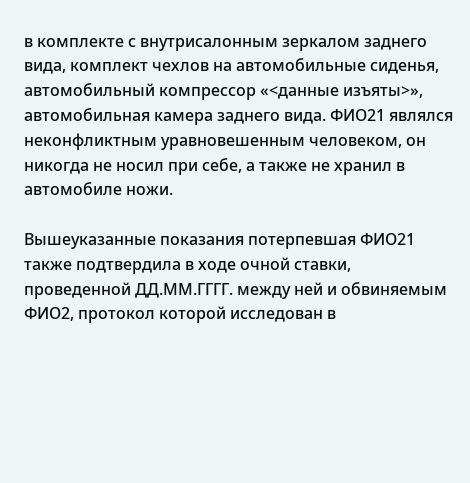в комплекте с внутрисалонным зеркалом заднего вида, комплект чехлов на автомобильные сиденья, автомобильный компрессор «<данные изъяты>», автомобильная камера заднего вида. ФИО21 являлся неконфликтным уравновешенным человеком, он никогда не носил при себе, а также не хранил в автомобиле ножи.

Вышеуказанные показания потерпевшая ФИО21 также подтвердила в ходе очной ставки, проведенной ДД.ММ.ГГГГ. между ней и обвиняемым ФИО2, протокол которой исследован в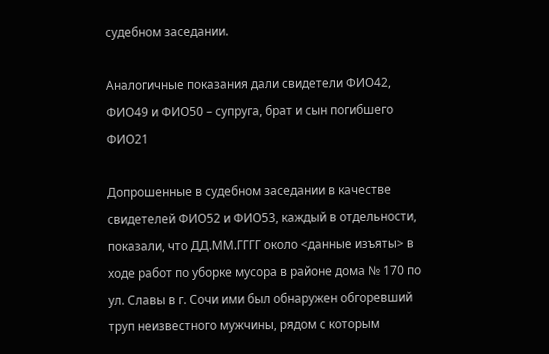судебном заседании.

Аналогичные показания дали свидетели ФИО42, ФИО49 и ФИО50 – супруга, брат и сын погибшего ФИО21

Допрошенные в судебном заседании в качестве свидетелей ФИО52 и ФИО53, каждый в отдельности, показали, что ДД.ММ.ГГГГ около <данные изъяты> в ходе работ по уборке мусора в районе дома № 170 по ул. Славы в г. Сочи ими был обнаружен обгоревший труп неизвестного мужчины, рядом с которым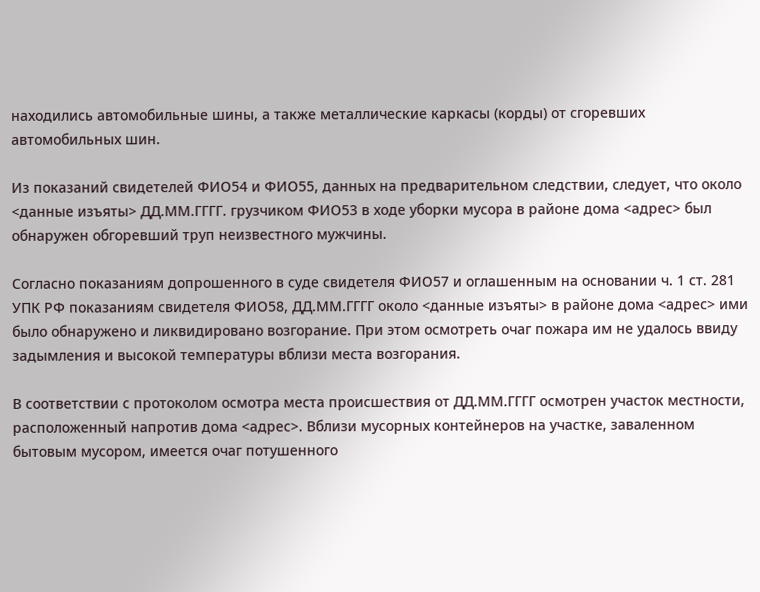находились автомобильные шины, а также металлические каркасы (корды) от сгоревших автомобильных шин.

Из показаний свидетелей ФИО54 и ФИО55, данных на предварительном следствии, следует, что около <данные изъяты> ДД.ММ.ГГГГ. грузчиком ФИО53 в ходе уборки мусора в районе дома <адрес> был обнаружен обгоревший труп неизвестного мужчины.

Согласно показаниям допрошенного в суде свидетеля ФИО57 и оглашенным на основании ч. 1 ст. 281 УПК РФ показаниям свидетеля ФИО58, ДД.ММ.ГГГГ около <данные изъяты> в районе дома <адрес> ими было обнаружено и ликвидировано возгорание. При этом осмотреть очаг пожара им не удалось ввиду задымления и высокой температуры вблизи места возгорания.

В соответствии с протоколом осмотра места происшествия от ДД.ММ.ГГГГ осмотрен участок местности, расположенный напротив дома <адрес>. Вблизи мусорных контейнеров на участке, заваленном бытовым мусором, имеется очаг потушенного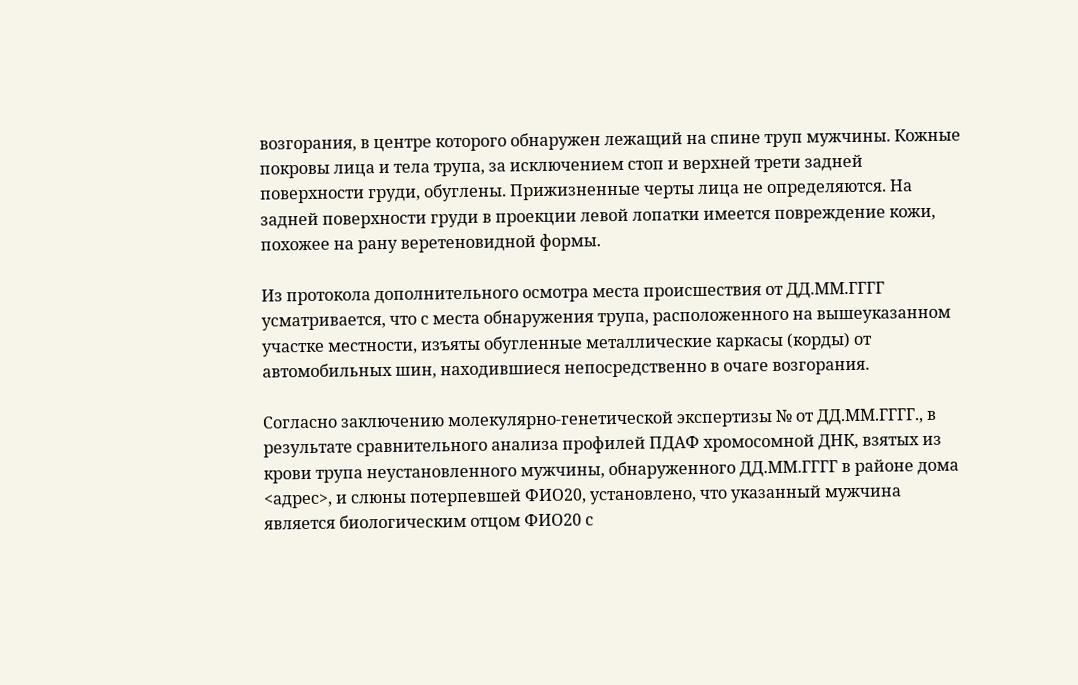возгорания, в центре которого обнаружен лежащий на спине труп мужчины. Кожные покровы лица и тела трупа, за исключением стоп и верхней трети задней поверхности груди, обуглены. Прижизненные черты лица не определяются. На задней поверхности груди в проекции левой лопатки имеется повреждение кожи, похожее на рану веретеновидной формы.

Из протокола дополнительного осмотра места происшествия от ДД.ММ.ГГГГ усматривается, что с места обнаружения трупа, расположенного на вышеуказанном участке местности, изъяты обугленные металлические каркасы (корды) от автомобильных шин, находившиеся непосредственно в очаге возгорания.

Согласно заключению молекулярно-генетической экспертизы № от ДД.ММ.ГГГГ., в результате сравнительного анализа профилей ПДАФ хромосомной ДНК, взятых из крови трупа неустановленного мужчины, обнаруженного ДД.ММ.ГГГГ в районе дома <адрес>, и слюны потерпевшей ФИО20, установлено, что указанный мужчина является биологическим отцом ФИО20 с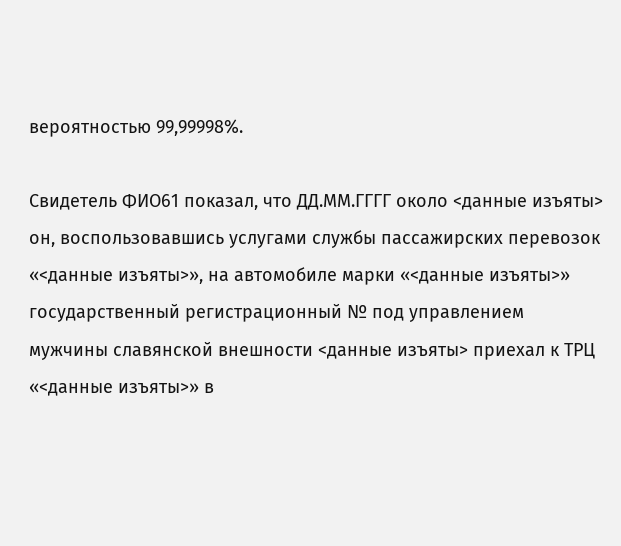вероятностью 99,99998%.

Свидетель ФИО61 показал, что ДД.ММ.ГГГГ около <данные изъяты> он, воспользовавшись услугами службы пассажирских перевозок «<данные изъяты>», на автомобиле марки «<данные изъяты>» государственный регистрационный № под управлением мужчины славянской внешности <данные изъяты> приехал к ТРЦ «<данные изъяты>» в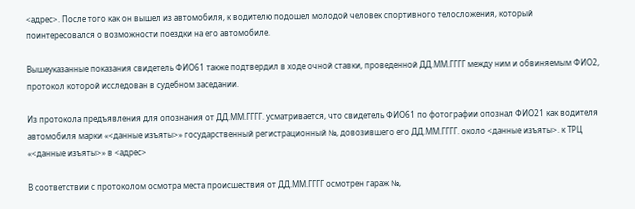<адрес>. После того как он вышел из автомобиля, к водителю подошел молодой человек спортивного телосложения, который поинтересовался о возможности поездки на его автомобиле.

Вышеуказанные показания свидетель ФИО61 также подтвердил в ходе очной ставки, проведенной ДД.ММ.ГГГГ между ним и обвиняемым ФИО2, протокол которой исследован в судебном заседании.

Из протокола предъявления для опознания от ДД.ММ.ГГГГ. усматривается, что свидетель ФИО61 по фотографии опознал ФИО21 как водителя автомобиля марки «<данные изъяты>» государственный регистрационный №, довозившего его ДД.ММ.ГГГГ. около <данные изъяты>. к ТРЦ «<данные изъяты>» в <адрес>

В соответствии с протоколом осмотра места происшествия от ДД.ММ.ГГГГ осмотрен гараж №,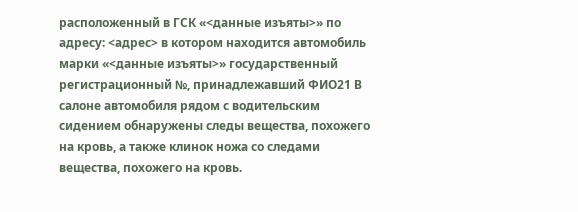расположенный в ГСК «<данные изъяты>» по адресу: <адрес> в котором находится автомобиль марки «<данные изъяты>» государственный регистрационный №, принадлежавший ФИО21 В салоне автомобиля рядом с водительским сидением обнаружены следы вещества, похожего на кровь, а также клинок ножа со следами вещества, похожего на кровь.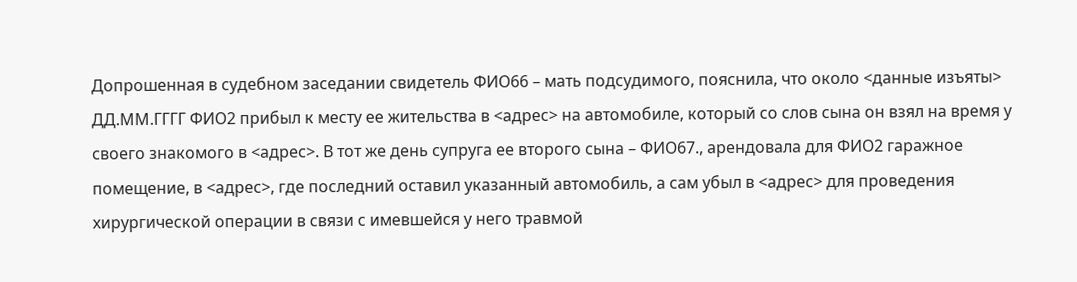Допрошенная в судебном заседании свидетель ФИО66 – мать подсудимого, пояснила, что около <данные изъяты> ДД.ММ.ГГГГ ФИО2 прибыл к месту ее жительства в <адрес> на автомобиле, который со слов сына он взял на время у своего знакомого в <адрес>. В тот же день супруга ее второго сына – ФИО67., арендовала для ФИО2 гаражное помещение, в <адрес>, где последний оставил указанный автомобиль, а сам убыл в <адрес> для проведения хирургической операции в связи с имевшейся у него травмой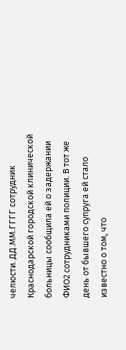челюсти. ДД.ММ.ГГГГ сотрудник Краснодарской городской клинической больницы сообщила ей о задержании ФИО2 сотрудниками полиции. В тот же день от бывшего супруга ей стало известно о том, что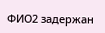ФИО2 задержан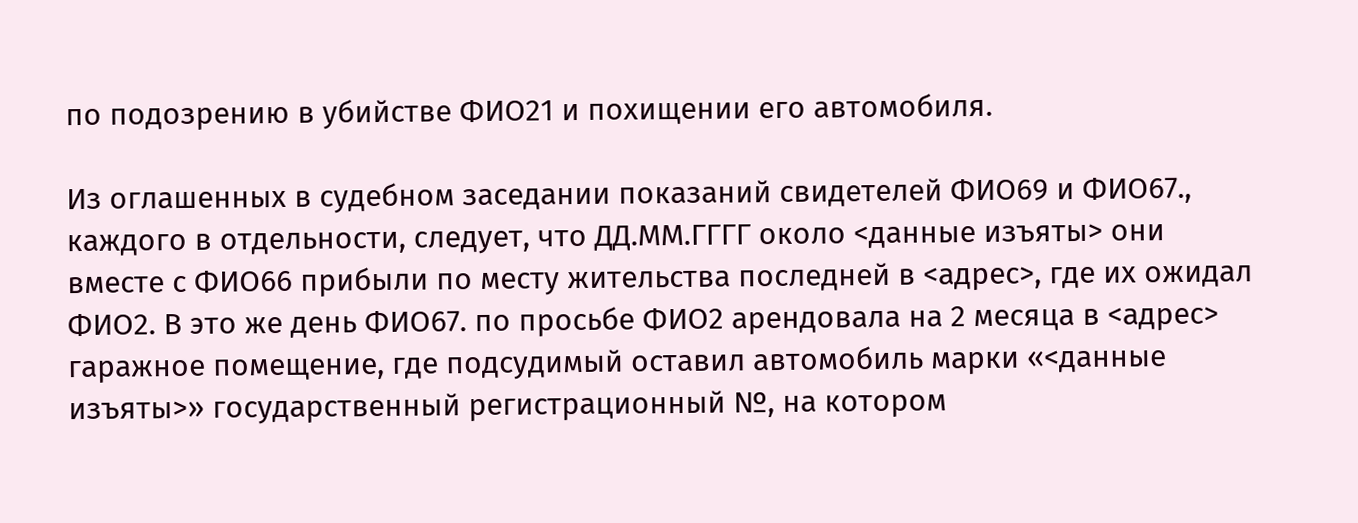по подозрению в убийстве ФИО21 и похищении его автомобиля.

Из оглашенных в судебном заседании показаний свидетелей ФИО69 и ФИО67., каждого в отдельности, следует, что ДД.ММ.ГГГГ около <данные изъяты> они вместе с ФИО66 прибыли по месту жительства последней в <адрес>, где их ожидал ФИО2. В это же день ФИО67. по просьбе ФИО2 арендовала на 2 месяца в <адрес> гаражное помещение, где подсудимый оставил автомобиль марки «<данные изъяты>» государственный регистрационный №, на котором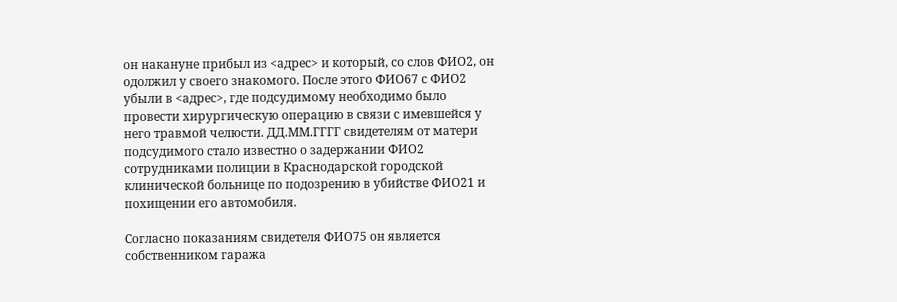он накануне прибыл из <адрес> и который, со слов ФИО2, он одолжил у своего знакомого. После этого ФИО67 с ФИО2 убыли в <адрес>, где подсудимому необходимо было провести хирургическую операцию в связи с имевшейся у него травмой челюсти. ДД.ММ.ГГГГ свидетелям от матери подсудимого стало известно о задержании ФИО2 сотрудниками полиции в Краснодарской городской клинической больнице по подозрению в убийстве ФИО21 и похищении его автомобиля.

Согласно показаниям свидетеля ФИО75 он является собственником гаража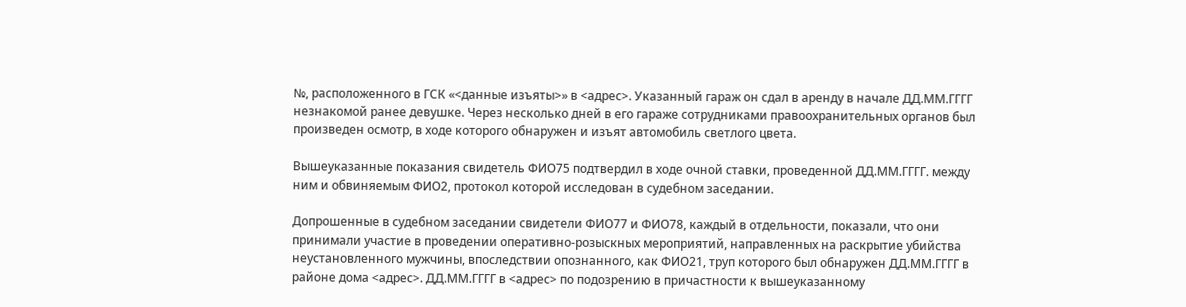№, расположенного в ГСК «<данные изъяты>» в <адрес>. Указанный гараж он сдал в аренду в начале ДД.ММ.ГГГГ незнакомой ранее девушке. Через несколько дней в его гараже сотрудниками правоохранительных органов был произведен осмотр, в ходе которого обнаружен и изъят автомобиль светлого цвета.

Вышеуказанные показания свидетель ФИО75 подтвердил в ходе очной ставки, проведенной ДД.ММ.ГГГГ. между ним и обвиняемым ФИО2, протокол которой исследован в судебном заседании.

Допрошенные в судебном заседании свидетели ФИО77 и ФИО78, каждый в отдельности, показали, что они принимали участие в проведении оперативно-розыскных мероприятий, направленных на раскрытие убийства неустановленного мужчины, впоследствии опознанного, как ФИО21, труп которого был обнаружен ДД.ММ.ГГГГ в районе дома <адрес>. ДД.ММ.ГГГГ в <адрес> по подозрению в причастности к вышеуказанному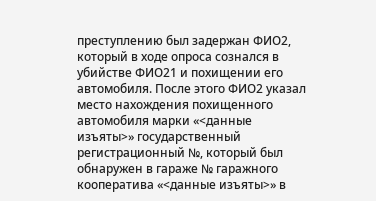преступлению был задержан ФИО2, который в ходе опроса сознался в убийстве ФИО21 и похищении его автомобиля. После этого ФИО2 указал место нахождения похищенного автомобиля марки «<данные изъяты>» государственный регистрационный №, который был обнаружен в гараже № гаражного кооператива «<данные изъяты>» в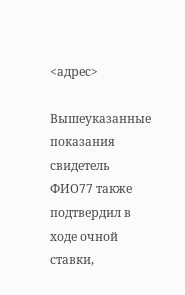<адрес>

Вышеуказанные показания свидетель ФИО77 также подтвердил в ходе очной ставки,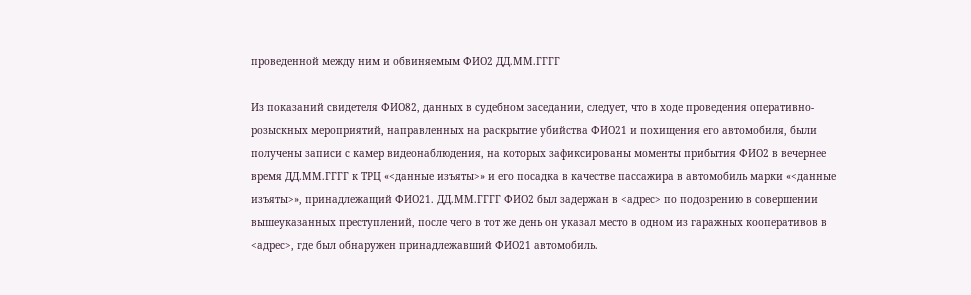проведенной между ним и обвиняемым ФИО2 ДД.ММ.ГГГГ

Из показаний свидетеля ФИО82, данных в судебном заседании, следует, что в ходе проведения оперативно-розыскных мероприятий, направленных на раскрытие убийства ФИО21 и похищения его автомобиля, были получены записи с камер видеонаблюдения, на которых зафиксированы моменты прибытия ФИО2 в вечернее время ДД.ММ.ГГГГ к ТРЦ «<данные изъяты>» и его посадка в качестве пассажира в автомобиль марки «<данные изъяты>», принадлежащий ФИО21. ДД.ММ.ГГГГ ФИО2 был задержан в <адрес> по подозрению в совершении вышеуказанных преступлений, после чего в тот же день он указал место в одном из гаражных кооперативов в <адрес>, где был обнаружен принадлежавший ФИО21 автомобиль.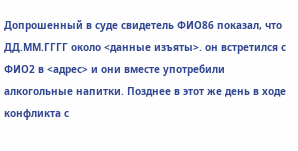Допрошенный в суде свидетель ФИО86 показал, что ДД.ММ.ГГГГ около <данные изъяты>. он встретился с ФИО2 в <адрес> и они вместе употребили алкогольные напитки. Позднее в этот же день в ходе конфликта с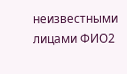неизвестными лицами ФИО2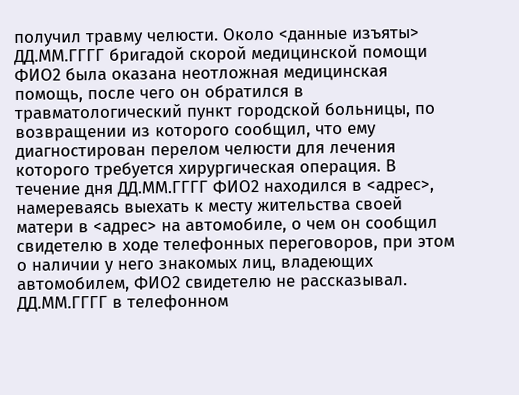получил травму челюсти. Около <данные изъяты> ДД.ММ.ГГГГ бригадой скорой медицинской помощи ФИО2 была оказана неотложная медицинская помощь, после чего он обратился в травматологический пункт городской больницы, по возвращении из которого сообщил, что ему диагностирован перелом челюсти для лечения которого требуется хирургическая операция. В течение дня ДД.ММ.ГГГГ ФИО2 находился в <адрес>, намереваясь выехать к месту жительства своей матери в <адрес> на автомобиле, о чем он сообщил свидетелю в ходе телефонных переговоров, при этом о наличии у него знакомых лиц, владеющих автомобилем, ФИО2 свидетелю не рассказывал. ДД.ММ.ГГГГ в телефонном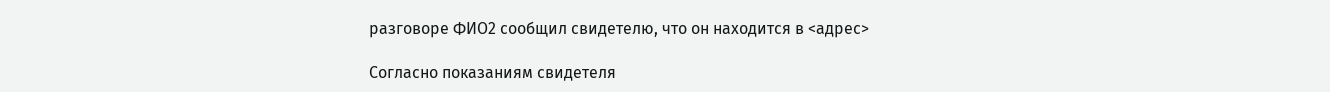разговоре ФИО2 сообщил свидетелю, что он находится в <адрес>

Согласно показаниям свидетеля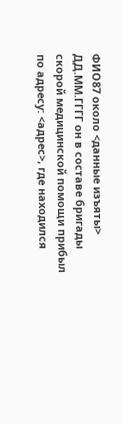ФИО87 около <данные изъяты> ДД.ММ.ГГГГ он в составе бригады скорой медицинской помощи прибыл по адресу: <адрес>, где находился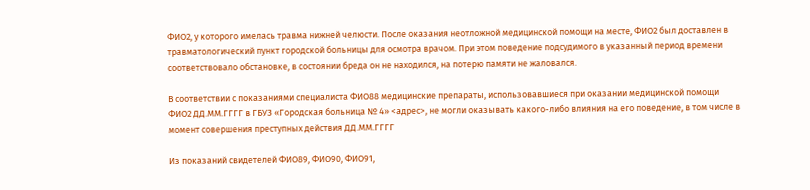ФИО2, у которого имелась травма нижней челюсти. После оказания неотложной медицинской помощи на месте, ФИО2 был доставлен в травматологический пункт городской больницы для осмотра врачом. При этом поведение подсудимого в указанный период времени соответствовало обстановке, в состоянии бреда он не находился, на потерю памяти не жаловался.

В соответствии с показаниями специалиста ФИО88 медицинские препараты, использовавшиеся при оказании медицинской помощи ФИО2 ДД.ММ.ГГГГ в ГБУЗ «Городская больница № 4» <адрес>, не могли оказывать какого-либо влияния на его поведение, в том числе в момент совершения преступных действия ДД.ММ.ГГГГ

Из показаний свидетелей ФИО89, ФИО90, ФИО91,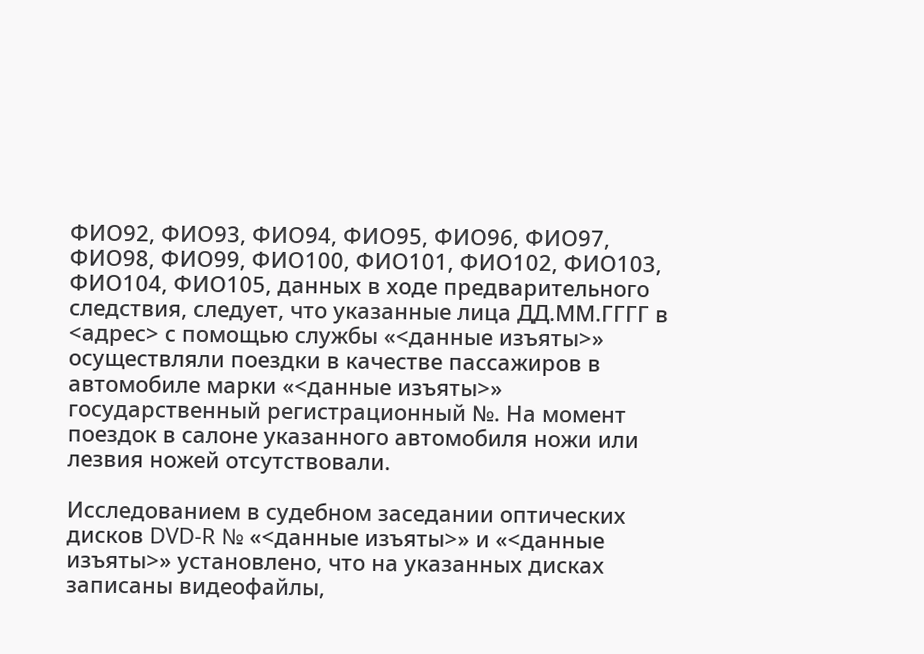ФИО92, ФИО93, ФИО94, ФИО95, ФИО96, ФИО97, ФИО98, ФИО99, ФИО100, ФИО101, ФИО102, ФИО103, ФИО104, ФИО105, данных в ходе предварительного следствия, следует, что указанные лица ДД.ММ.ГГГГ в <адрес> с помощью службы «<данные изъяты>» осуществляли поездки в качестве пассажиров в автомобиле марки «<данные изъяты>» государственный регистрационный №. На момент поездок в салоне указанного автомобиля ножи или лезвия ножей отсутствовали.

Исследованием в судебном заседании оптических дисков DVD-R № «<данные изъяты>» и «<данные изъяты>» установлено, что на указанных дисках записаны видеофайлы,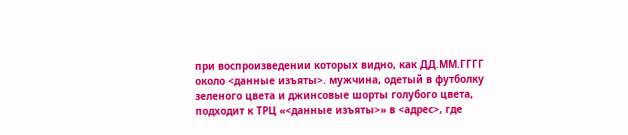при воспроизведении которых видно, как ДД.ММ.ГГГГ около <данные изъяты>. мужчина, одетый в футболку зеленого цвета и джинсовые шорты голубого цвета, подходит к ТРЦ «<данные изъяты>» в <адрес>, где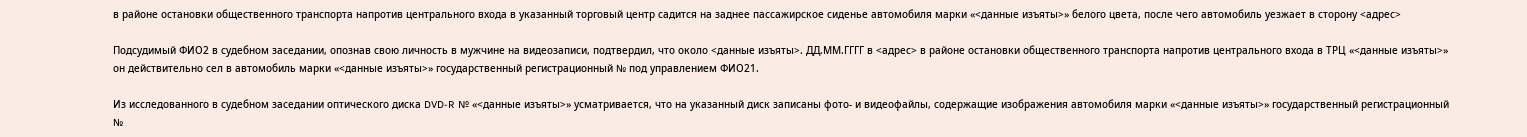в районе остановки общественного транспорта напротив центрального входа в указанный торговый центр садится на заднее пассажирское сиденье автомобиля марки «<данные изъяты>» белого цвета, после чего автомобиль уезжает в сторону <адрес>

Подсудимый ФИО2 в судебном заседании, опознав свою личность в мужчине на видеозаписи, подтвердил, что около <данные изъяты>. ДД.ММ.ГГГГ в <адрес> в районе остановки общественного транспорта напротив центрального входа в ТРЦ «<данные изъяты>» он действительно сел в автомобиль марки «<данные изъяты>» государственный регистрационный № под управлением ФИО21.

Из исследованного в судебном заседании оптического диска DVD-R № «<данные изъяты>» усматривается, что на указанный диск записаны фото- и видеофайлы, содержащие изображения автомобиля марки «<данные изъяты>» государственный регистрационный №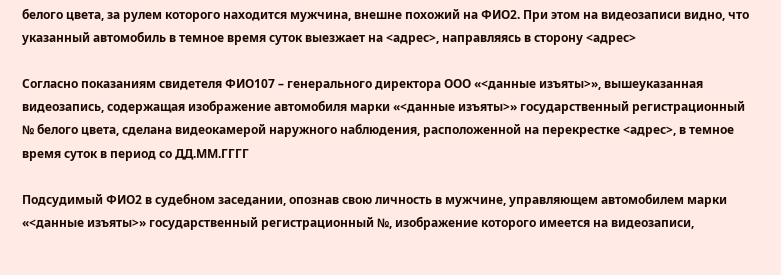белого цвета, за рулем которого находится мужчина, внешне похожий на ФИО2. При этом на видеозаписи видно, что указанный автомобиль в темное время суток выезжает на <адрес>, направляясь в сторону <адрес>

Согласно показаниям свидетеля ФИО107 – генерального директора ООО «<данные изъяты>», вышеуказанная видеозапись, содержащая изображение автомобиля марки «<данные изъяты>» государственный регистрационный № белого цвета, сделана видеокамерой наружного наблюдения, расположенной на перекрестке <адрес>, в темное время суток в период со ДД.ММ.ГГГГ

Подсудимый ФИО2 в судебном заседании, опознав свою личность в мужчине, управляющем автомобилем марки «<данные изъяты>» государственный регистрационный №, изображение которого имеется на видеозаписи,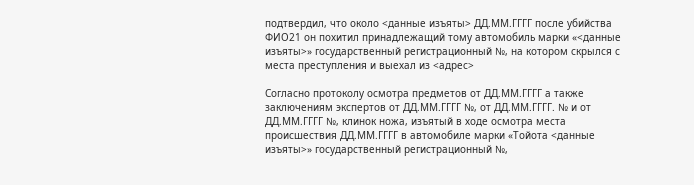подтвердил, что около <данные изъяты> ДД.ММ.ГГГГ после убийства ФИО21 он похитил принадлежащий тому автомобиль марки «<данные изъяты>» государственный регистрационный №, на котором скрылся с места преступления и выехал из <адрес>

Согласно протоколу осмотра предметов от ДД.ММ.ГГГГ а также заключениям экспертов от ДД.ММ.ГГГГ №, от ДД.ММ.ГГГГ. № и от ДД.ММ.ГГГГ №, клинок ножа, изъятый в ходе осмотра места происшествия ДД.ММ.ГГГГ в автомобиле марки «Тойота <данные изъяты>» государственный регистрационный №,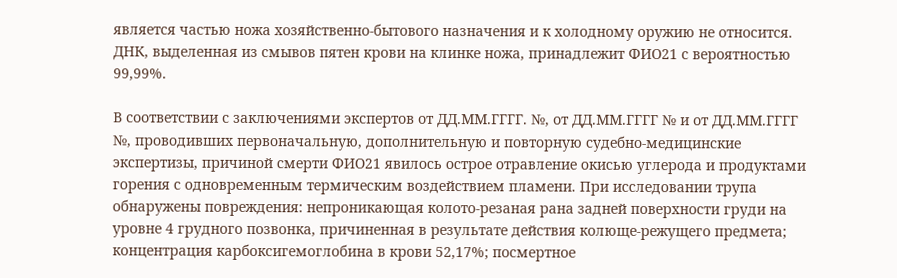является частью ножа хозяйственно-бытового назначения и к холодному оружию не относится. ДНК, выделенная из смывов пятен крови на клинке ножа, принадлежит ФИО21 с вероятностью 99,99%.

В соответствии с заключениями экспертов от ДД.ММ.ГГГГ. №, от ДД.ММ.ГГГГ № и от ДД.ММ.ГГГГ №, проводивших первоначальную, дополнительную и повторную судебно-медицинские экспертизы, причиной смерти ФИО21 явилось острое отравление окисью углерода и продуктами горения с одновременным термическим воздействием пламени. При исследовании трупа обнаружены повреждения: непроникающая колото-резаная рана задней поверхности груди на уровне 4 грудного позвонка, причиненная в результате действия колюще-режущего предмета; концентрация карбоксигемоглобина в крови 52,17%; посмертное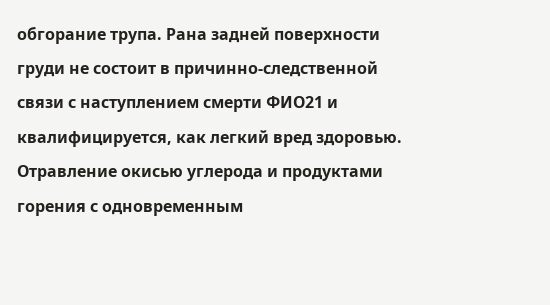обгорание трупа. Рана задней поверхности груди не состоит в причинно-следственной связи с наступлением смерти ФИО21 и квалифицируется, как легкий вред здоровью. Отравление окисью углерода и продуктами горения с одновременным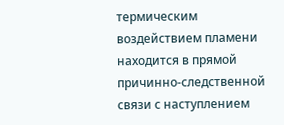термическим воздействием пламени находится в прямой причинно-следственной связи с наступлением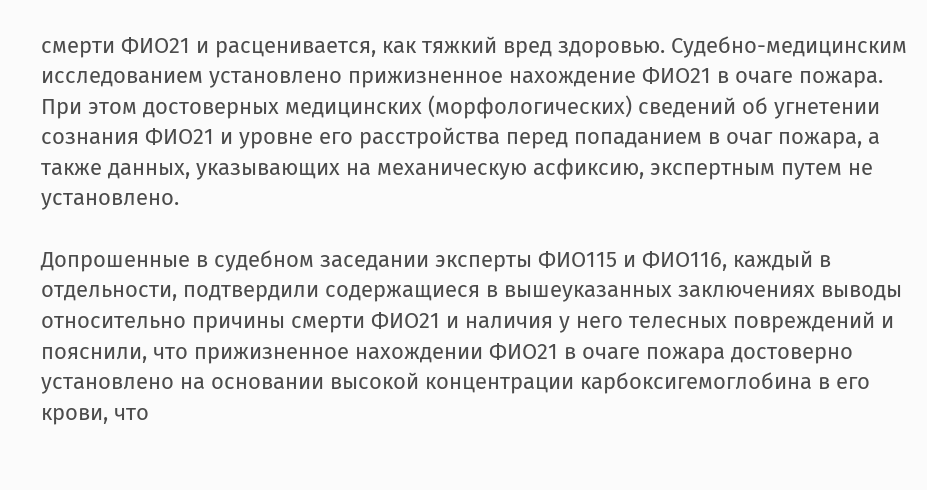смерти ФИО21 и расценивается, как тяжкий вред здоровью. Судебно-медицинским исследованием установлено прижизненное нахождение ФИО21 в очаге пожара. При этом достоверных медицинских (морфологических) сведений об угнетении сознания ФИО21 и уровне его расстройства перед попаданием в очаг пожара, а также данных, указывающих на механическую асфиксию, экспертным путем не установлено.

Допрошенные в судебном заседании эксперты ФИО115 и ФИО116, каждый в отдельности, подтвердили содержащиеся в вышеуказанных заключениях выводы относительно причины смерти ФИО21 и наличия у него телесных повреждений и пояснили, что прижизненное нахождении ФИО21 в очаге пожара достоверно установлено на основании высокой концентрации карбоксигемоглобина в его крови, что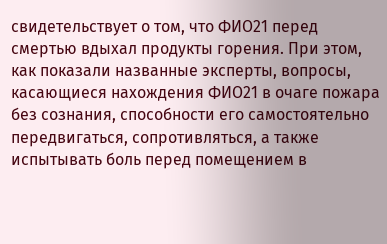свидетельствует о том, что ФИО21 перед смертью вдыхал продукты горения. При этом, как показали названные эксперты, вопросы, касающиеся нахождения ФИО21 в очаге пожара без сознания, способности его самостоятельно передвигаться, сопротивляться, а также испытывать боль перед помещением в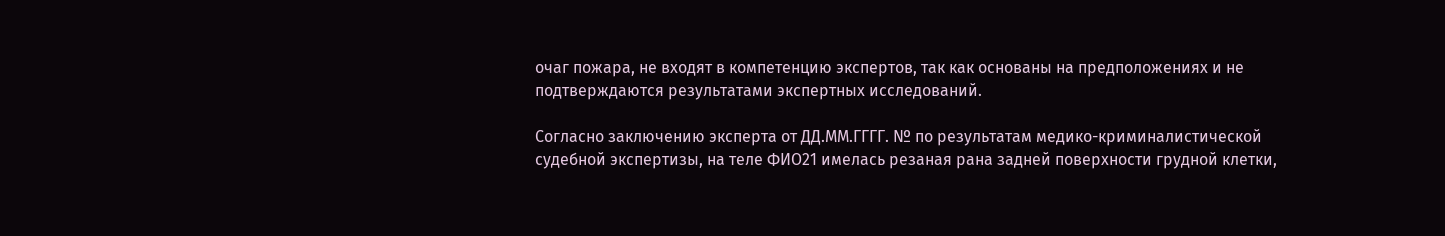очаг пожара, не входят в компетенцию экспертов, так как основаны на предположениях и не подтверждаются результатами экспертных исследований.

Согласно заключению эксперта от ДД.ММ.ГГГГ. № по результатам медико-криминалистической судебной экспертизы, на теле ФИО21 имелась резаная рана задней поверхности грудной клетки,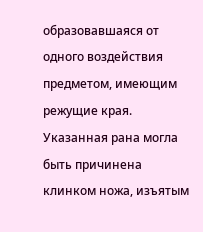образовавшаяся от одного воздействия предметом, имеющим режущие края. Указанная рана могла быть причинена клинком ножа, изъятым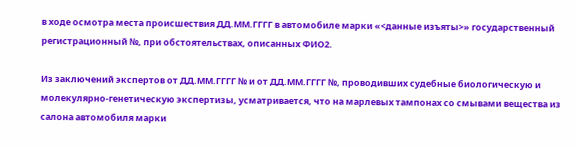в ходе осмотра места происшествия ДД.ММ.ГГГГ в автомобиле марки «<данные изъяты>» государственный регистрационный №, при обстоятельствах, описанных ФИО2.

Из заключений экспертов от ДД.ММ.ГГГГ № и от ДД.ММ.ГГГГ №, проводивших судебные биологическую и молекулярно-генетическую экспертизы, усматривается, что на марлевых тампонах со смывами вещества из салона автомобиля марки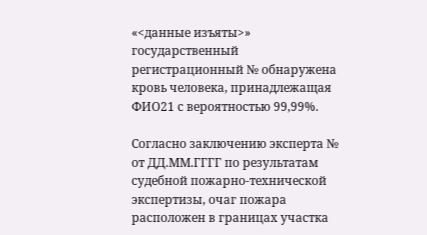«<данные изъяты>» государственный регистрационный № обнаружена кровь человека, принадлежащая ФИО21 с вероятностью 99,99%.

Согласно заключению эксперта № от ДД.ММ.ГГГГ по результатам судебной пожарно-технической экспертизы, очаг пожара расположен в границах участка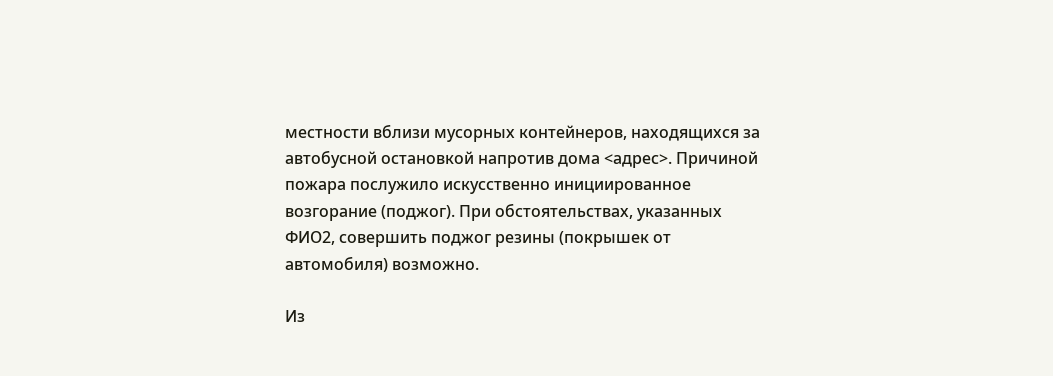местности вблизи мусорных контейнеров, находящихся за автобусной остановкой напротив дома <адрес>. Причиной пожара послужило искусственно инициированное возгорание (поджог). При обстоятельствах, указанных ФИО2, совершить поджог резины (покрышек от автомобиля) возможно.

Из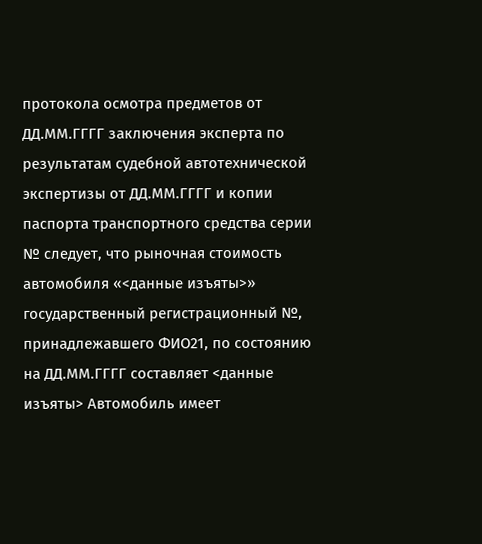протокола осмотра предметов от ДД.ММ.ГГГГ заключения эксперта по результатам судебной автотехнической экспертизы от ДД.ММ.ГГГГ и копии паспорта транспортного средства серии № следует, что рыночная стоимость автомобиля «<данные изъяты>» государственный регистрационный №, принадлежавшего ФИО21, по состоянию на ДД.ММ.ГГГГ составляет <данные изъяты> Автомобиль имеет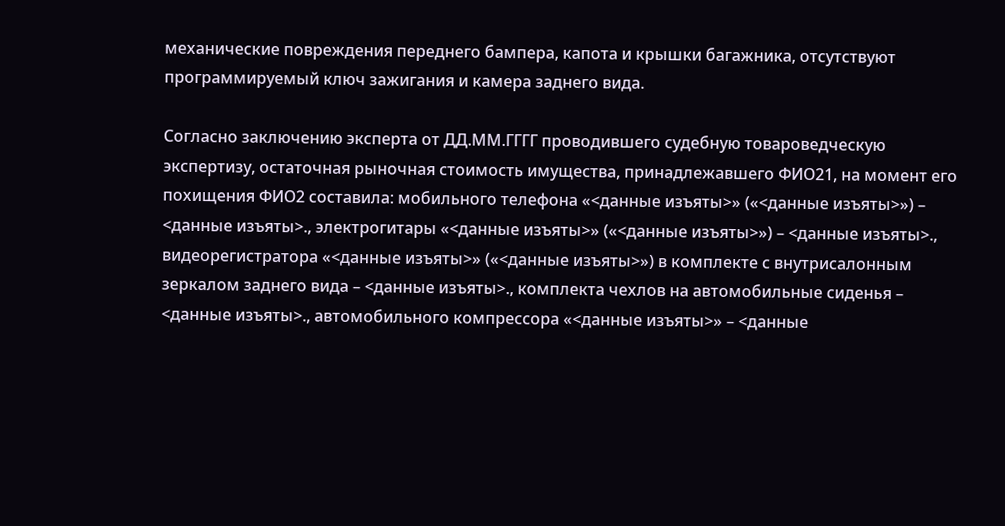механические повреждения переднего бампера, капота и крышки багажника, отсутствуют программируемый ключ зажигания и камера заднего вида.

Согласно заключению эксперта от ДД.ММ.ГГГГ проводившего судебную товароведческую экспертизу, остаточная рыночная стоимость имущества, принадлежавшего ФИО21, на момент его похищения ФИО2 составила: мобильного телефона «<данные изъяты>» («<данные изъяты>») – <данные изъяты>., электрогитары «<данные изъяты>» («<данные изъяты>») – <данные изъяты>., видеорегистратора «<данные изъяты>» («<данные изъяты>») в комплекте с внутрисалонным зеркалом заднего вида – <данные изъяты>., комплекта чехлов на автомобильные сиденья – <данные изъяты>., автомобильного компрессора «<данные изъяты>» – <данные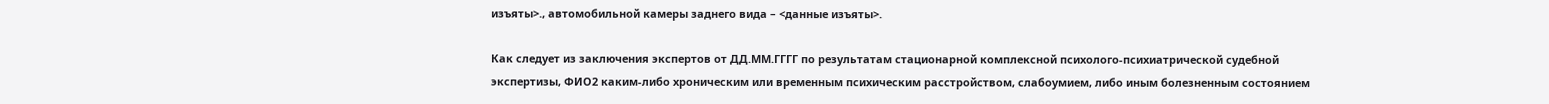изъяты>., автомобильной камеры заднего вида – <данные изъяты>.

Как следует из заключения экспертов от ДД.ММ.ГГГГ по результатам стационарной комплексной психолого-психиатрической судебной экспертизы, ФИО2 каким-либо хроническим или временным психическим расстройством, слабоумием, либо иным болезненным состоянием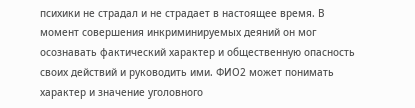психики не страдал и не страдает в настоящее время. В момент совершения инкриминируемых деяний он мог осознавать фактический характер и общественную опасность своих действий и руководить ими. ФИО2 может понимать характер и значение уголовного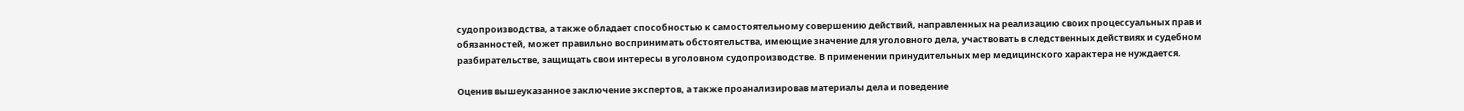судопроизводства, а также обладает способностью к самостоятельному совершению действий, направленных на реализацию своих процессуальных прав и обязанностей, может правильно воспринимать обстоятельства, имеющие значение для уголовного дела, участвовать в следственных действиях и судебном разбирательстве, защищать свои интересы в уголовном судопроизводстве. В применении принудительных мер медицинского характера не нуждается.

Оценив вышеуказанное заключение экспертов, а также проанализировав материалы дела и поведение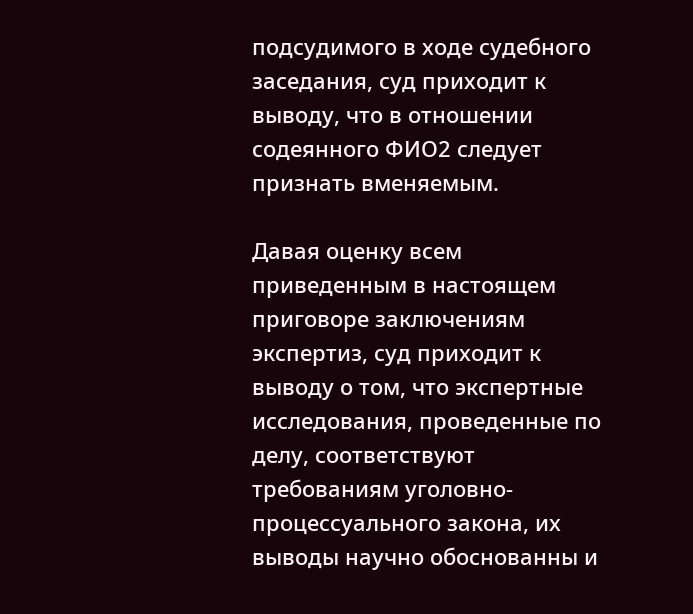подсудимого в ходе судебного заседания, суд приходит к выводу, что в отношении содеянного ФИО2 следует признать вменяемым.

Давая оценку всем приведенным в настоящем приговоре заключениям экспертиз, суд приходит к выводу о том, что экспертные исследования, проведенные по делу, соответствуют требованиям уголовно-процессуального закона, их выводы научно обоснованны и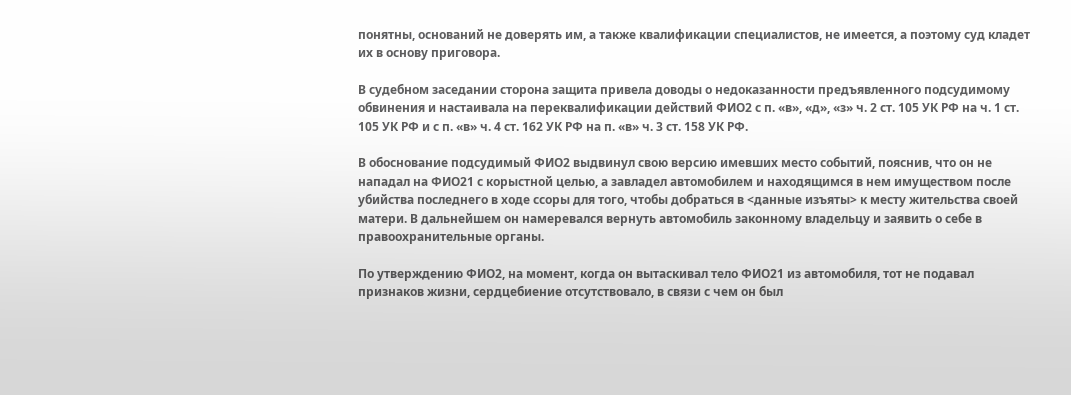понятны, оснований не доверять им, а также квалификации специалистов, не имеется, а поэтому суд кладет их в основу приговора.

В судебном заседании сторона защита привела доводы о недоказанности предъявленного подсудимому обвинения и настаивала на переквалификации действий ФИО2 с п. «в», «д», «з» ч. 2 ст. 105 УК РФ на ч. 1 ст. 105 УК РФ и с п. «в» ч. 4 ст. 162 УК РФ на п. «в» ч. 3 ст. 158 УК РФ.

В обоснование подсудимый ФИО2 выдвинул свою версию имевших место событий, пояснив, что он не нападал на ФИО21 с корыстной целью, а завладел автомобилем и находящимся в нем имуществом после убийства последнего в ходе ссоры для того, чтобы добраться в <данные изъяты> к месту жительства своей матери. В дальнейшем он намеревался вернуть автомобиль законному владельцу и заявить о себе в правоохранительные органы.

По утверждению ФИО2, на момент, когда он вытаскивал тело ФИО21 из автомобиля, тот не подавал признаков жизни, сердцебиение отсутствовало, в связи с чем он был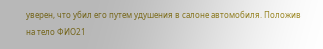уверен, что убил его путем удушения в салоне автомобиля. Положив на тело ФИО21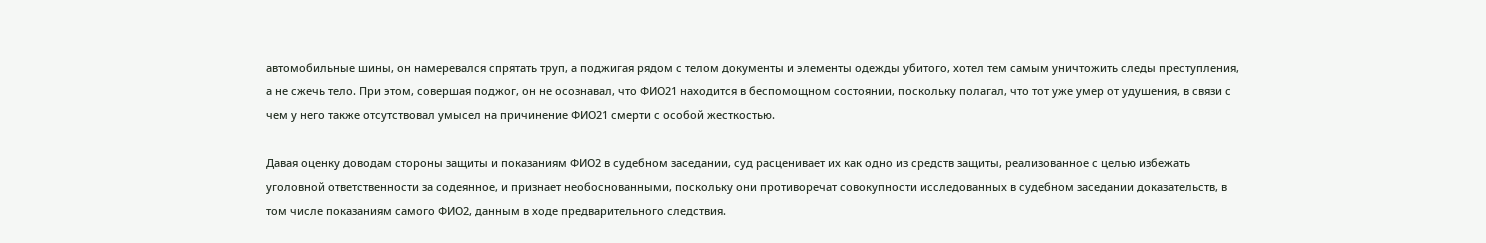автомобильные шины, он намеревался спрятать труп, а поджигая рядом с телом документы и элементы одежды убитого, хотел тем самым уничтожить следы преступления, а не сжечь тело. При этом, совершая поджог, он не осознавал, что ФИО21 находится в беспомощном состоянии, поскольку полагал, что тот уже умер от удушения, в связи с чем у него также отсутствовал умысел на причинение ФИО21 смерти с особой жесткостью.

Давая оценку доводам стороны защиты и показаниям ФИО2 в судебном заседании, суд расценивает их как одно из средств защиты, реализованное с целью избежать уголовной ответственности за содеянное, и признает необоснованными, поскольку они противоречат совокупности исследованных в судебном заседании доказательств, в том числе показаниям самого ФИО2, данным в ходе предварительного следствия.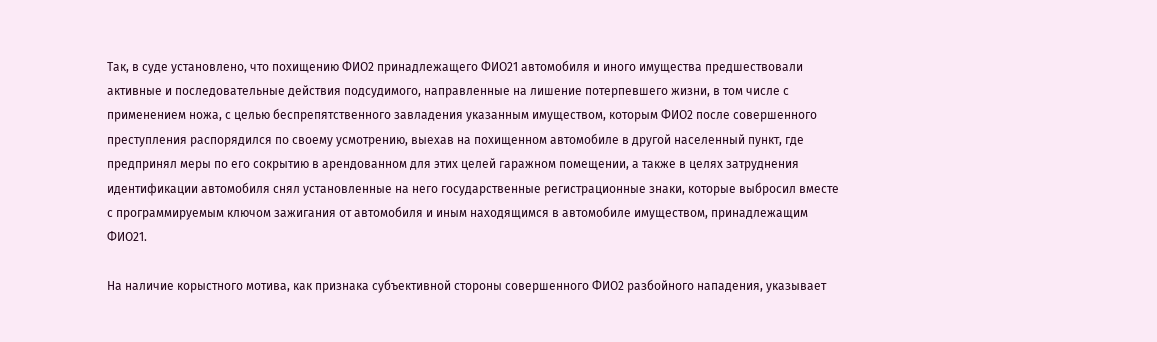Так, в суде установлено, что похищению ФИО2 принадлежащего ФИО21 автомобиля и иного имущества предшествовали активные и последовательные действия подсудимого, направленные на лишение потерпевшего жизни, в том числе с применением ножа, с целью беспрепятственного завладения указанным имуществом, которым ФИО2 после совершенного преступления распорядился по своему усмотрению, выехав на похищенном автомобиле в другой населенный пункт, где предпринял меры по его сокрытию в арендованном для этих целей гаражном помещении, а также в целях затруднения идентификации автомобиля снял установленные на него государственные регистрационные знаки, которые выбросил вместе с программируемым ключом зажигания от автомобиля и иным находящимся в автомобиле имуществом, принадлежащим ФИО21.

На наличие корыстного мотива, как признака субъективной стороны совершенного ФИО2 разбойного нападения, указывает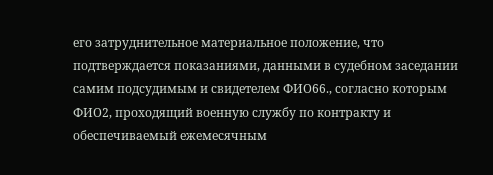его затруднительное материальное положение, что подтверждается показаниями, данными в судебном заседании самим подсудимым и свидетелем ФИО66., согласно которым ФИО2, проходящий военную службу по контракту и обеспечиваемый ежемесячным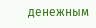денежным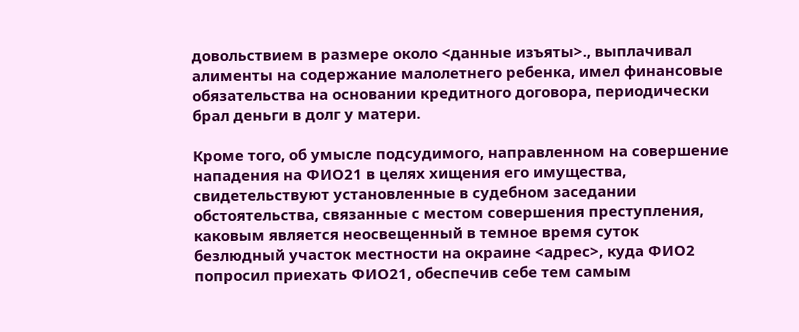довольствием в размере около <данные изъяты>., выплачивал алименты на содержание малолетнего ребенка, имел финансовые обязательства на основании кредитного договора, периодически брал деньги в долг у матери.

Кроме того, об умысле подсудимого, направленном на совершение нападения на ФИО21 в целях хищения его имущества, свидетельствуют установленные в судебном заседании обстоятельства, связанные с местом совершения преступления, каковым является неосвещенный в темное время суток безлюдный участок местности на окраине <адрес>, куда ФИО2 попросил приехать ФИО21, обеспечив себе тем самым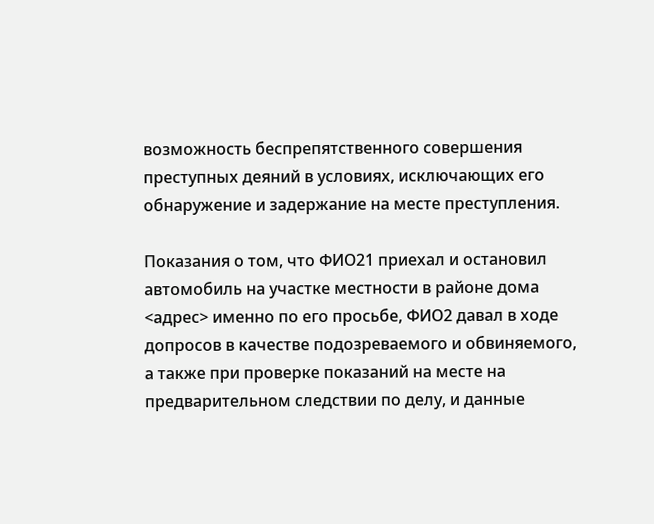возможность беспрепятственного совершения преступных деяний в условиях, исключающих его обнаружение и задержание на месте преступления.

Показания о том, что ФИО21 приехал и остановил автомобиль на участке местности в районе дома <адрес> именно по его просьбе, ФИО2 давал в ходе допросов в качестве подозреваемого и обвиняемого, а также при проверке показаний на месте на предварительном следствии по делу, и данные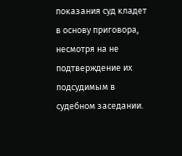показания суд кладет в основу приговора, несмотря на не подтверждение их подсудимым в судебном заседании.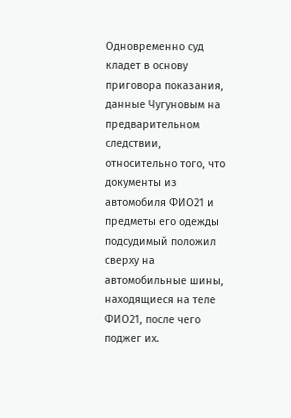Одновременно суд кладет в основу приговора показания, данные Чугуновым на предварительном следствии, относительно того, что документы из автомобиля ФИО21 и предметы его одежды подсудимый положил сверху на автомобильные шины, находящиеся на теле ФИО21, после чего поджег их.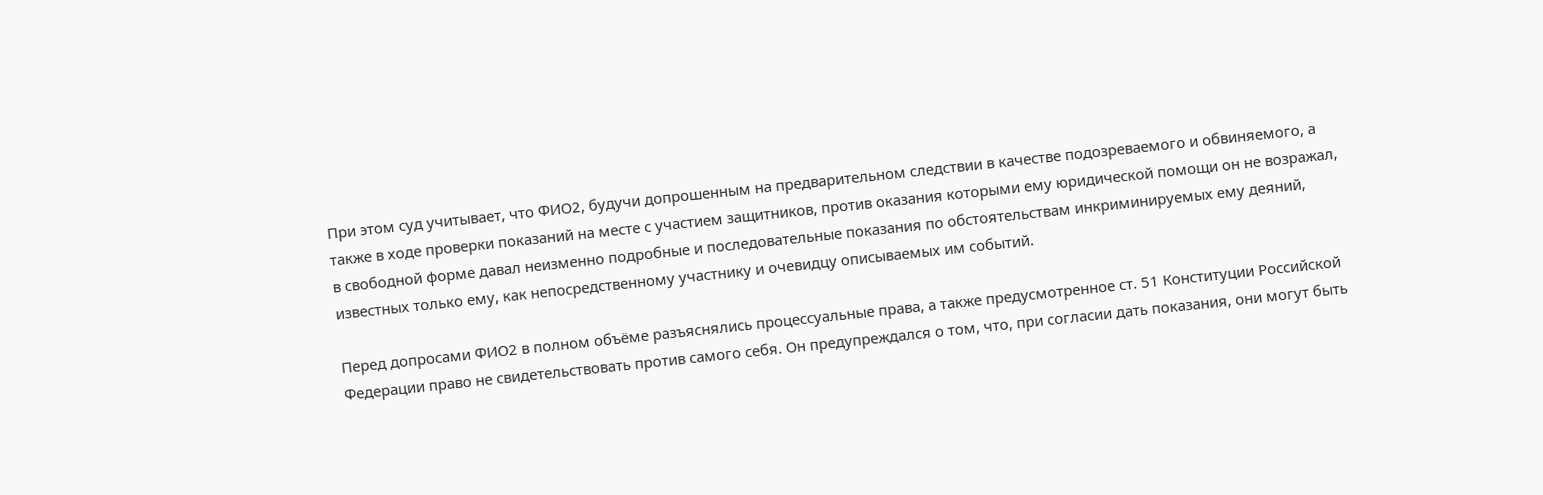При этом суд учитывает, что ФИО2, будучи допрошенным на предварительном следствии в качестве подозреваемого и обвиняемого, а также в ходе проверки показаний на месте с участием защитников, против оказания которыми ему юридической помощи он не возражал, в свободной форме давал неизменно подробные и последовательные показания по обстоятельствам инкриминируемых ему деяний, известных только ему, как непосредственному участнику и очевидцу описываемых им событий.

Перед допросами ФИО2 в полном объёме разъяснялись процессуальные права, а также предусмотренное ст. 51 Конституции Российской Федерации право не свидетельствовать против самого себя. Он предупреждался о том, что, при согласии дать показания, они могут быть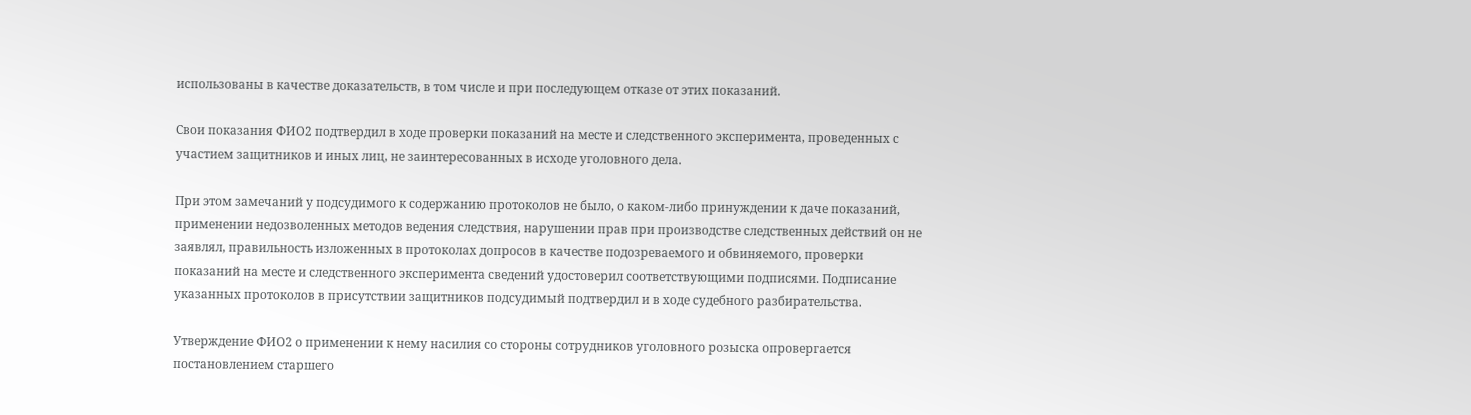использованы в качестве доказательств, в том числе и при последующем отказе от этих показаний.

Свои показания ФИО2 подтвердил в ходе проверки показаний на месте и следственного эксперимента, проведенных с участием защитников и иных лиц, не заинтересованных в исходе уголовного дела.

При этом замечаний у подсудимого к содержанию протоколов не было, о каком-либо принуждении к даче показаний, применении недозволенных методов ведения следствия, нарушении прав при производстве следственных действий он не заявлял, правильность изложенных в протоколах допросов в качестве подозреваемого и обвиняемого, проверки показаний на месте и следственного эксперимента сведений удостоверил соответствующими подписями. Подписание указанных протоколов в присутствии защитников подсудимый подтвердил и в ходе судебного разбирательства.

Утверждение ФИО2 о применении к нему насилия со стороны сотрудников уголовного розыска опровергается постановлением старшего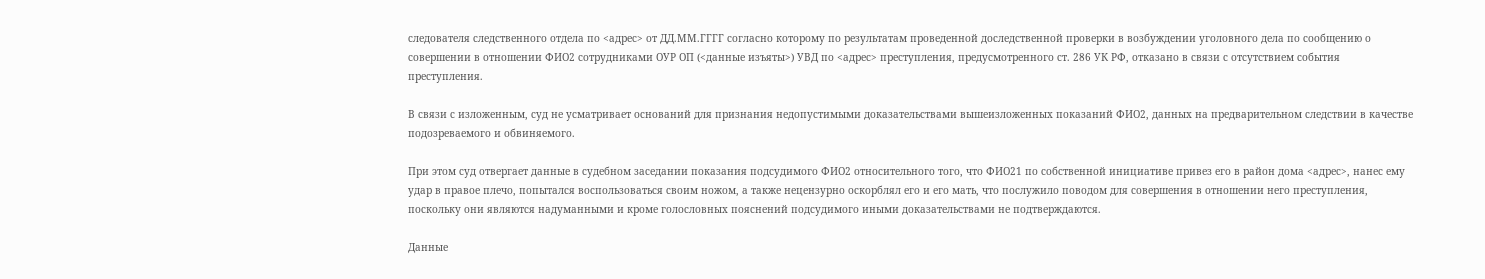следователя следственного отдела по <адрес> от ДД.ММ.ГГГГ согласно которому по результатам проведенной доследственной проверки в возбуждении уголовного дела по сообщению о совершении в отношении ФИО2 сотрудниками ОУР ОП (<данные изъяты>) УВД по <адрес> преступления, предусмотренного ст. 286 УК РФ, отказано в связи с отсутствием события преступления.

В связи с изложенным, суд не усматривает оснований для признания недопустимыми доказательствами вышеизложенных показаний ФИО2, данных на предварительном следствии в качестве подозреваемого и обвиняемого.

При этом суд отвергает данные в судебном заседании показания подсудимого ФИО2 относительного того, что ФИО21 по собственной инициативе привез его в район дома <адрес>, нанес ему удар в правое плечо, попытался воспользоваться своим ножом, а также нецензурно оскорблял его и его мать, что послужило поводом для совершения в отношении него преступления, поскольку они являются надуманными и кроме голословных пояснений подсудимого иными доказательствами не подтверждаются.

Данные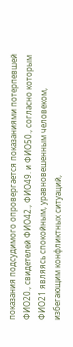показания подсудимого опровергается показаниями потерпевшей ФИО20., свидетелей ФИО42., ФИО49. и ФИО50., согласно которым ФИО21 являясь спокойным, уравновешенным человеком, избегающим конфликтных ситуаций,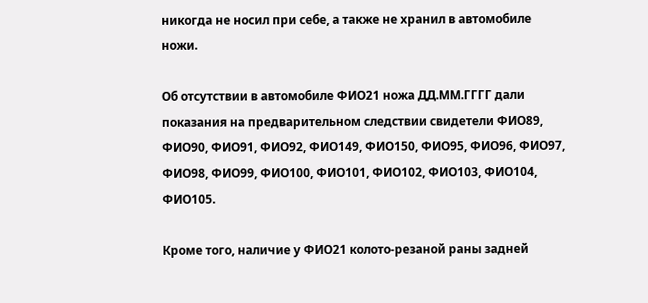никогда не носил при себе, а также не хранил в автомобиле ножи.

Об отсутствии в автомобиле ФИО21 ножа ДД.ММ.ГГГГ дали показания на предварительном следствии свидетели ФИО89, ФИО90, ФИО91, ФИО92, ФИО149, ФИО150, ФИО95, ФИО96, ФИО97, ФИО98, ФИО99, ФИО100, ФИО101, ФИО102, ФИО103, ФИО104, ФИО105.

Кроме того, наличие у ФИО21 колото-резаной раны задней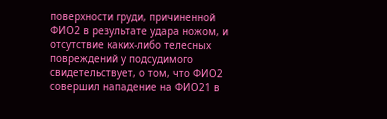поверхности груди, причиненной ФИО2 в результате удара ножом, и отсутствие каких-либо телесных повреждений у подсудимого свидетельствует, о том, что ФИО2 совершил нападение на ФИО21 в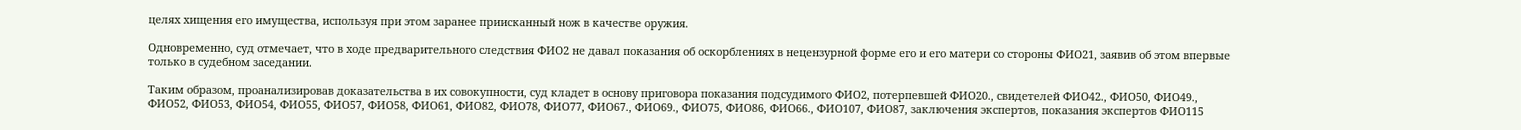целях хищения его имущества, используя при этом заранее приисканный нож в качестве оружия.

Одновременно, суд отмечает, что в ходе предварительного следствия ФИО2 не давал показания об оскорблениях в нецензурной форме его и его матери со стороны ФИО21, заявив об этом впервые только в судебном заседании.

Таким образом, проанализировав доказательства в их совокупности, суд кладет в основу приговора показания подсудимого ФИО2, потерпевшей ФИО20., свидетелей ФИО42., ФИО50, ФИО49., ФИО52, ФИО53, ФИО54, ФИО55, ФИО57, ФИО58, ФИО61, ФИО82, ФИО78, ФИО77, ФИО67., ФИО69., ФИО75, ФИО86, ФИО66., ФИО107, ФИО87, заключения экспертов, показания экспертов ФИО115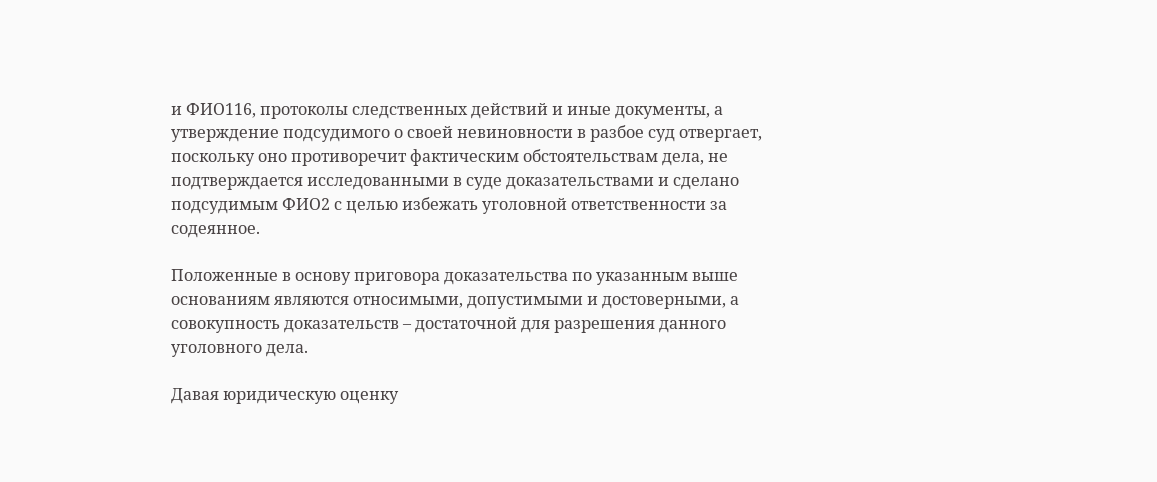и ФИО116, протоколы следственных действий и иные документы, а утверждение подсудимого о своей невиновности в разбое суд отвергает, поскольку оно противоречит фактическим обстоятельствам дела, не подтверждается исследованными в суде доказательствами и сделано подсудимым ФИО2 с целью избежать уголовной ответственности за содеянное.

Положенные в основу приговора доказательства по указанным выше основаниям являются относимыми, допустимыми и достоверными, а совокупность доказательств – достаточной для разрешения данного уголовного дела.

Давая юридическую оценку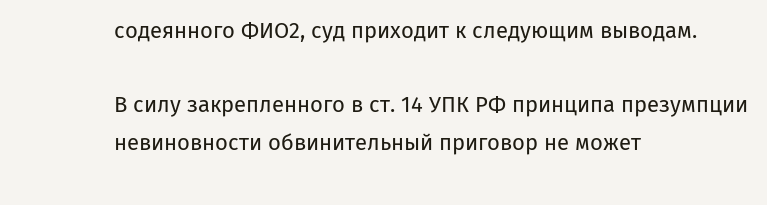содеянного ФИО2, суд приходит к следующим выводам.

В силу закрепленного в ст. 14 УПК РФ принципа презумпции невиновности обвинительный приговор не может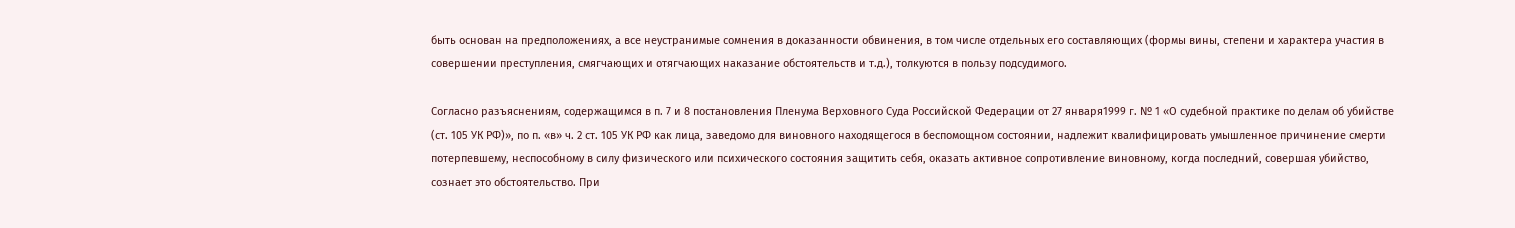быть основан на предположениях, а все неустранимые сомнения в доказанности обвинения, в том числе отдельных его составляющих (формы вины, степени и характера участия в совершении преступления, смягчающих и отягчающих наказание обстоятельств и т.д.), толкуются в пользу подсудимого.

Согласно разъяснениям, содержащимся в п. 7 и 8 постановления Пленума Верховного Суда Российской Федерации от 27 января1999 г. № 1 «О судебной практике по делам об убийстве (ст. 105 УК РФ)», по п. «в» ч. 2 ст. 105 УК РФ как лица, заведомо для виновного находящегося в беспомощном состоянии, надлежит квалифицировать умышленное причинение смерти потерпевшему, неспособному в силу физического или психического состояния защитить себя, оказать активное сопротивление виновному, когда последний, совершая убийство, сознает это обстоятельство. При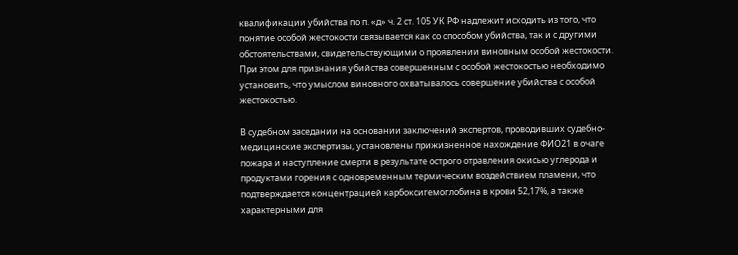квалификации убийства по п. «д» ч. 2 ст. 105 УК РФ надлежит исходить из того, что понятие особой жестокости связывается как со способом убийства, так и с другими обстоятельствами, свидетельствующими о проявлении виновным особой жестокости. При этом для признания убийства совершенным с особой жестокостью необходимо установить, что умыслом виновного охватывалось совершение убийства с особой жестокостью.

В судебном заседании на основании заключений экспертов, проводивших судебно-медицинские экспертизы, установлены прижизненное нахождение ФИО21 в очаге пожара и наступление смерти в результате острого отравления окисью углерода и продуктами горения с одновременным термическим воздействием пламени, что подтверждается концентрацией карбоксигемоглобина в крови 52,17%, а также характерными для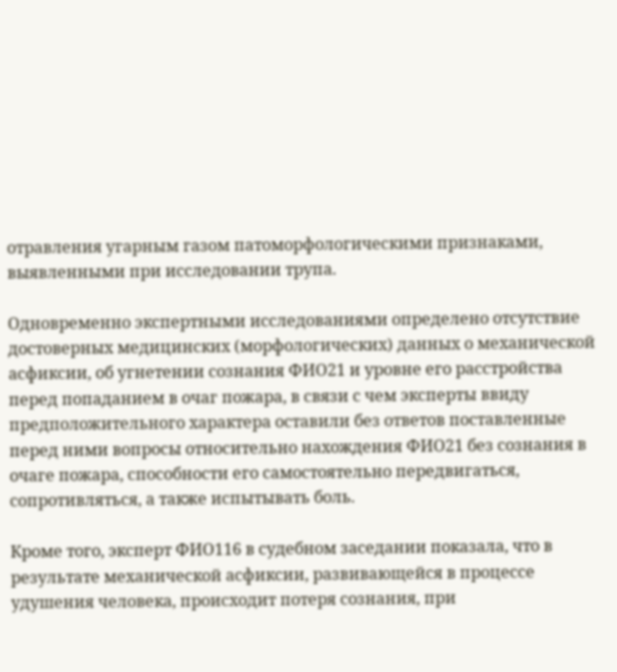отравления угарным газом патоморфологическими признаками, выявленными при исследовании трупа.

Одновременно экспертными исследованиями определено отсутствие достоверных медицинских (морфологических) данных о механической асфиксии, об угнетении сознания ФИО21 и уровне его расстройства перед попаданием в очаг пожара, в связи с чем эксперты ввиду предположительного характера оставили без ответов поставленные перед ними вопросы относительно нахождения ФИО21 без сознания в очаге пожара, способности его самостоятельно передвигаться, сопротивляться, а также испытывать боль.

Кроме того, эксперт ФИО116 в судебном заседании показала, что в результате механической асфиксии, развивающейся в процессе удушения человека, происходит потеря сознания, при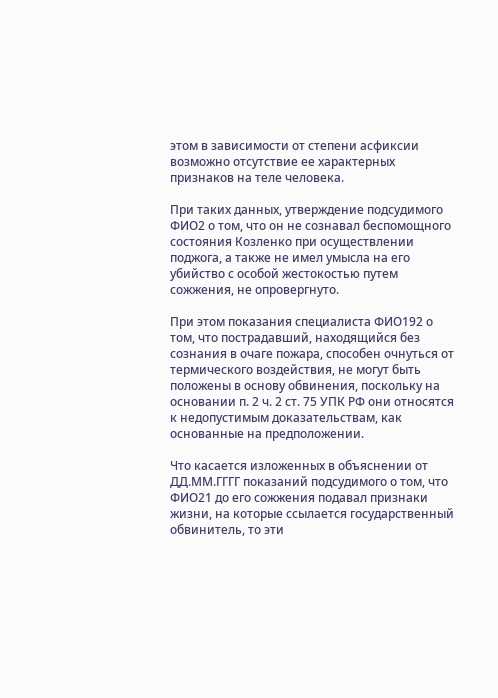этом в зависимости от степени асфиксии возможно отсутствие ее характерных признаков на теле человека.

При таких данных, утверждение подсудимого ФИО2 о том, что он не сознавал беспомощного состояния Козленко при осуществлении поджога, а также не имел умысла на его убийство с особой жестокостью путем сожжения, не опровергнуто.

При этом показания специалиста ФИО192 о том, что пострадавший, находящийся без сознания в очаге пожара, способен очнуться от термического воздействия, не могут быть положены в основу обвинения, поскольку на основании п. 2 ч. 2 ст. 75 УПК РФ они относятся к недопустимым доказательствам, как основанные на предположении.

Что касается изложенных в объяснении от ДД.ММ.ГГГГ показаний подсудимого о том, что ФИО21 до его сожжения подавал признаки жизни, на которые ссылается государственный обвинитель, то эти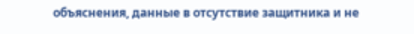объяснения, данные в отсутствие защитника и не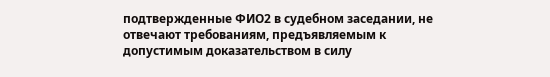подтвержденные ФИО2 в судебном заседании, не отвечают требованиям, предъявляемым к допустимым доказательством в силу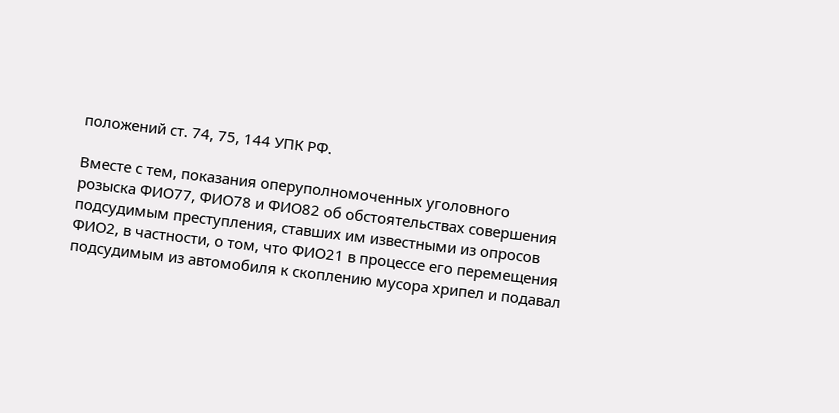положений ст. 74, 75, 144 УПК РФ.

Вместе с тем, показания оперуполномоченных уголовного розыска ФИО77, ФИО78 и ФИО82 об обстоятельствах совершения подсудимым преступления, ставших им известными из опросов ФИО2, в частности, о том, что ФИО21 в процессе его перемещения подсудимым из автомобиля к скоплению мусора хрипел и подавал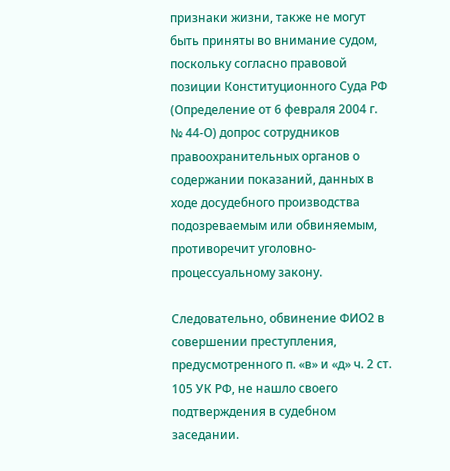признаки жизни, также не могут быть приняты во внимание судом, поскольку согласно правовой позиции Конституционного Суда РФ (Определение от 6 февраля 2004 г. № 44-О) допрос сотрудников правоохранительных органов о содержании показаний, данных в ходе досудебного производства подозреваемым или обвиняемым, противоречит уголовно-процессуальному закону.

Следовательно, обвинение ФИО2 в совершении преступления, предусмотренного п. «в» и «д» ч. 2 ст. 105 УК РФ, не нашло своего подтверждения в судебном заседании.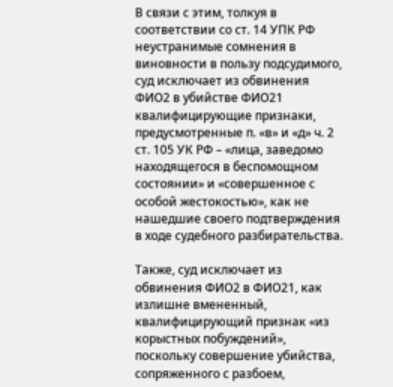В связи с этим, толкуя в соответствии со ст. 14 УПК РФ неустранимые сомнения в виновности в пользу подсудимого, суд исключает из обвинения ФИО2 в убийстве ФИО21 квалифицирующие признаки, предусмотренные п. «в» и «д» ч. 2 ст. 105 УК РФ – «лица, заведомо находящегося в беспомощном состоянии» и «совершенное с особой жестокостью», как не нашедшие своего подтверждения в ходе судебного разбирательства.

Также, суд исключает из обвинения ФИО2 в ФИО21, как излишне вмененный, квалифицирующий признак «из корыстных побуждений», поскольку совершение убийства, сопряженного с разбоем,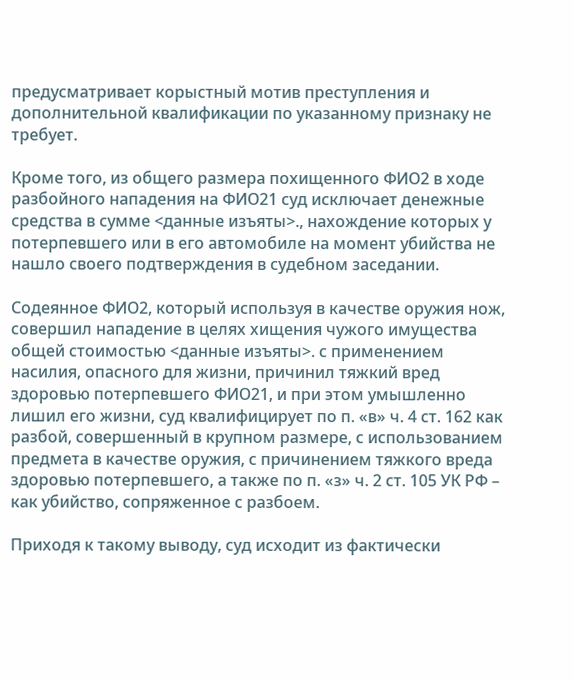предусматривает корыстный мотив преступления и дополнительной квалификации по указанному признаку не требует.

Кроме того, из общего размера похищенного ФИО2 в ходе разбойного нападения на ФИО21 суд исключает денежные средства в сумме <данные изъяты>., нахождение которых у потерпевшего или в его автомобиле на момент убийства не нашло своего подтверждения в судебном заседании.

Содеянное ФИО2, который используя в качестве оружия нож, совершил нападение в целях хищения чужого имущества общей стоимостью <данные изъяты>. с применением насилия, опасного для жизни, причинил тяжкий вред здоровью потерпевшего ФИО21, и при этом умышленно лишил его жизни, суд квалифицирует по п. «в» ч. 4 ст. 162 как разбой, совершенный в крупном размере, с использованием предмета в качестве оружия, с причинением тяжкого вреда здоровью потерпевшего, а также по п. «з» ч. 2 ст. 105 УК РФ – как убийство, сопряженное с разбоем.

Приходя к такому выводу, суд исходит из фактически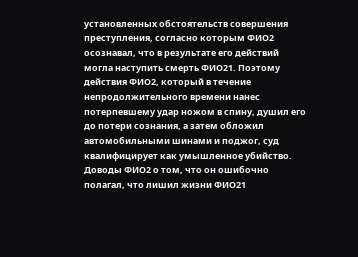установленных обстоятельств совершения преступления, согласно которым ФИО2 осознавал, что в результате его действий могла наступить смерть ФИО21. Поэтому действия ФИО2, который в течение непродолжительного времени нанес потерпевшему удар ножом в спину, душил его до потери сознания, а затем обложил автомобильными шинами и поджог, суд квалифицирует как умышленное убийство. Доводы ФИО2 о том, что он ошибочно полагал, что лишил жизни ФИО21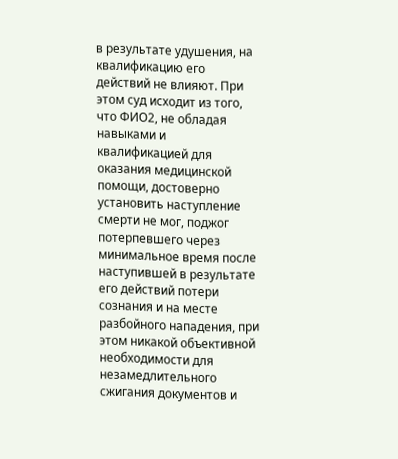в результате удушения, на квалификацию его действий не влияют. При этом суд исходит из того, что ФИО2, не обладая навыками и квалификацией для оказания медицинской помощи, достоверно установить наступление смерти не мог, поджог потерпевшего через минимальное время после наступившей в результате его действий потери сознания и на месте разбойного нападения, при этом никакой объективной необходимости для незамедлительного сжигания документов и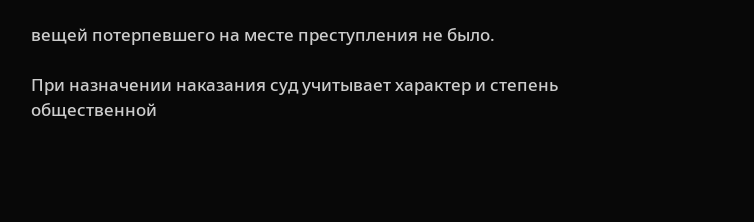вещей потерпевшего на месте преступления не было.

При назначении наказания суд учитывает характер и степень общественной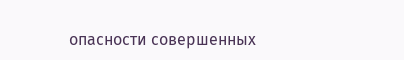опасности совершенных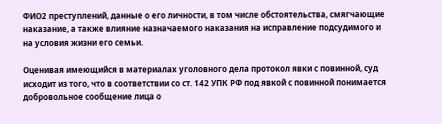ФИО2 преступлений, данные о его личности, в том числе обстоятельства, смягчающие наказание, а также влияние назначаемого наказания на исправление подсудимого и на условия жизни его семьи.

Оценивая имеющийся в материалах уголовного дела протокол явки с повинной, суд исходит из того, что в соответствии со ст. 142 УПК РФ под явкой с повинной понимается добровольное сообщение лица о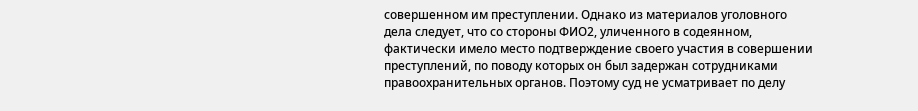совершенном им преступлении. Однако из материалов уголовного дела следует, что со стороны ФИО2, уличенного в содеянном, фактически имело место подтверждение своего участия в совершении преступлений, по поводу которых он был задержан сотрудниками правоохранительных органов. Поэтому суд не усматривает по делу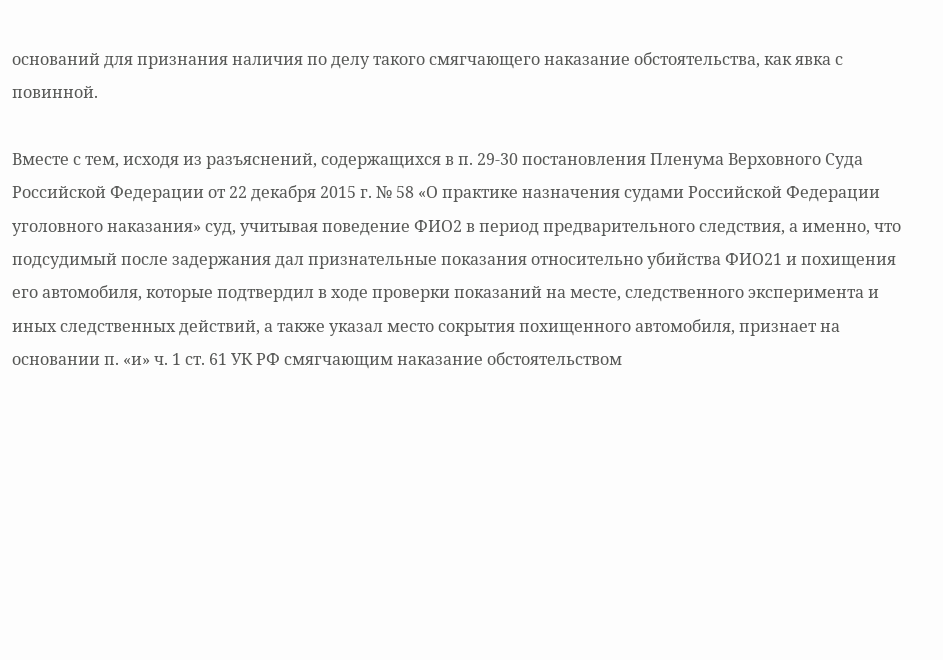оснований для признания наличия по делу такого смягчающего наказание обстоятельства, как явка с повинной.

Вместе с тем, исходя из разъяснений, содержащихся в п. 29-30 постановления Пленума Верховного Суда Российской Федерации от 22 декабря 2015 г. № 58 «О практике назначения судами Российской Федерации уголовного наказания» суд, учитывая поведение ФИО2 в период предварительного следствия, а именно, что подсудимый после задержания дал признательные показания относительно убийства ФИО21 и похищения его автомобиля, которые подтвердил в ходе проверки показаний на месте, следственного эксперимента и иных следственных действий, а также указал место сокрытия похищенного автомобиля, признает на основании п. «и» ч. 1 ст. 61 УК РФ смягчающим наказание обстоятельством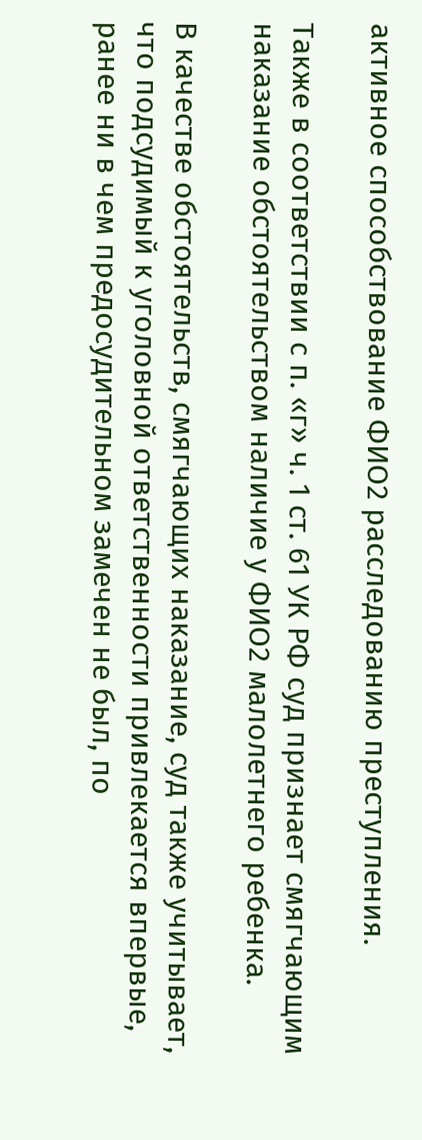активное способствование ФИО2 расследованию преступления.

Также в соответствии с п. «г» ч. 1 ст. 61 УК РФ суд признает смягчающим наказание обстоятельством наличие у ФИО2 малолетнего ребенка.

В качестве обстоятельств, смягчающих наказание, суд также учитывает, что подсудимый к уголовной ответственности привлекается впервые, ранее ни в чем предосудительном замечен не был, по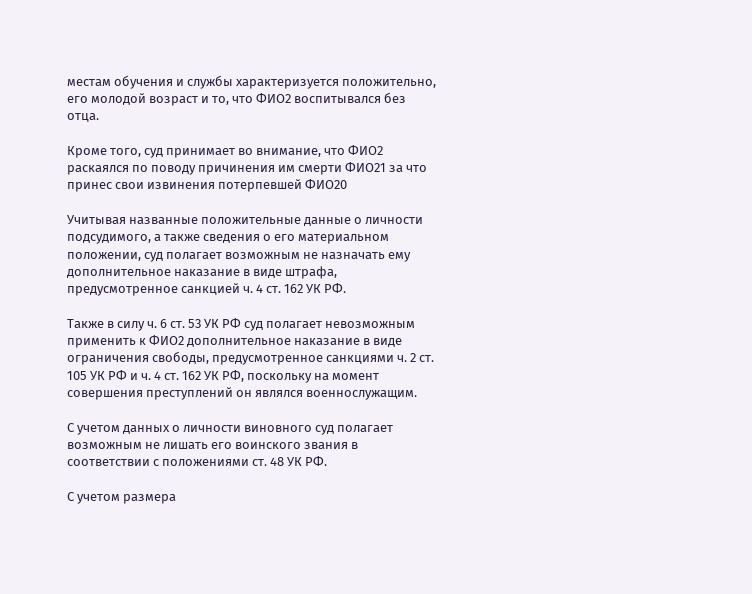местам обучения и службы характеризуется положительно, его молодой возраст и то, что ФИО2 воспитывался без отца.

Кроме того, суд принимает во внимание, что ФИО2 раскаялся по поводу причинения им смерти ФИО21 за что принес свои извинения потерпевшей ФИО20

Учитывая названные положительные данные о личности подсудимого, а также сведения о его материальном положении, суд полагает возможным не назначать ему дополнительное наказание в виде штрафа, предусмотренное санкцией ч. 4 ст. 162 УК РФ.

Также в силу ч. 6 ст. 53 УК РФ суд полагает невозможным применить к ФИО2 дополнительное наказание в виде ограничения свободы, предусмотренное санкциями ч. 2 ст. 105 УК РФ и ч. 4 ст. 162 УК РФ, поскольку на момент совершения преступлений он являлся военнослужащим.

С учетом данных о личности виновного суд полагает возможным не лишать его воинского звания в соответствии с положениями ст. 48 УК РФ.

С учетом размера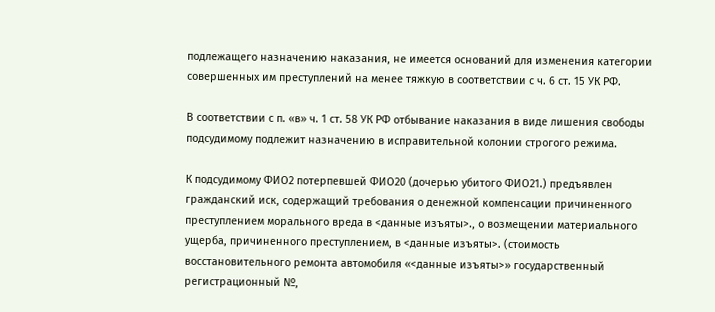подлежащего назначению наказания, не имеется оснований для изменения категории совершенных им преступлений на менее тяжкую в соответствии с ч. 6 ст. 15 УК РФ.

В соответствии с п. «в» ч. 1 ст. 58 УК РФ отбывание наказания в виде лишения свободы подсудимому подлежит назначению в исправительной колонии строгого режима.

К подсудимому ФИО2 потерпевшей ФИО20 (дочерью убитого ФИО21.) предъявлен гражданский иск, содержащий требования о денежной компенсации причиненного преступлением морального вреда в <данные изъяты>., о возмещении материального ущерба, причиненного преступлением, в <данные изъяты>. (стоимость восстановительного ремонта автомобиля «<данные изъяты>» государственный регистрационный №,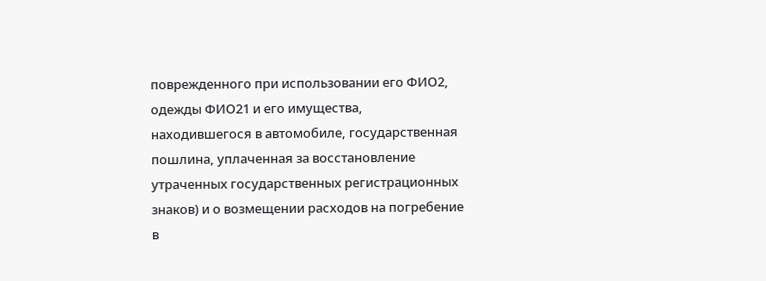поврежденного при использовании его ФИО2, одежды ФИО21 и его имущества, находившегося в автомобиле, государственная пошлина, уплаченная за восстановление утраченных государственных регистрационных знаков) и о возмещении расходов на погребение в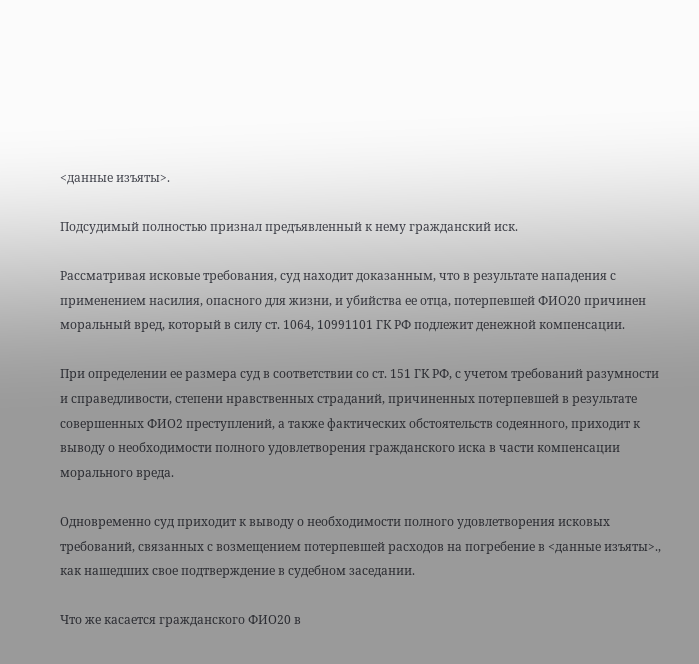<данные изъяты>.

Подсудимый полностью признал предъявленный к нему гражданский иск.

Рассматривая исковые требования, суд находит доказанным, что в результате нападения с применением насилия, опасного для жизни, и убийства ее отца, потерпевшей ФИО20 причинен моральный вред, который в силу ст. 1064, 10991101 ГК РФ подлежит денежной компенсации.

При определении ее размера суд в соответствии со ст. 151 ГК РФ, с учетом требований разумности и справедливости, степени нравственных страданий, причиненных потерпевшей в результате совершенных ФИО2 преступлений, а также фактических обстоятельств содеянного, приходит к выводу о необходимости полного удовлетворения гражданского иска в части компенсации морального вреда.

Одновременно суд приходит к выводу о необходимости полного удовлетворения исковых требований, связанных с возмещением потерпевшей расходов на погребение в <данные изъяты>., как нашедших свое подтверждение в судебном заседании.

Что же касается гражданского ФИО20 в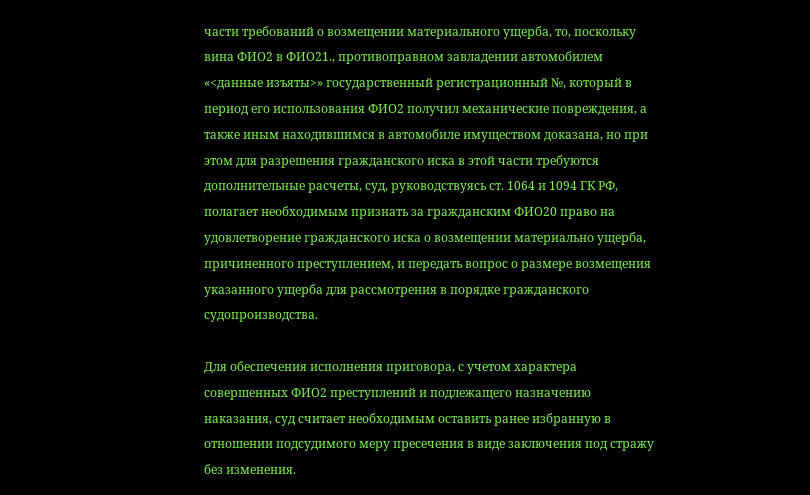части требований о возмещении материального ущерба, то, поскольку вина ФИО2 в ФИО21., противоправном завладении автомобилем «<данные изъяты>» государственный регистрационный №, который в период его использования ФИО2 получил механические повреждения, а также иным находившимся в автомобиле имуществом доказана, но при этом для разрешения гражданского иска в этой части требуются дополнительные расчеты, суд, руководствуясь ст. 1064 и 1094 ГК РФ, полагает необходимым признать за гражданским ФИО20 право на удовлетворение гражданского иска о возмещении материально ущерба, причиненного преступлением, и передать вопрос о размере возмещения указанного ущерба для рассмотрения в порядке гражданского судопроизводства.

Для обеспечения исполнения приговора, с учетом характера совершенных ФИО2 преступлений и подлежащего назначению наказания, суд считает необходимым оставить ранее избранную в отношении подсудимого меру пресечения в виде заключения под стражу без изменения.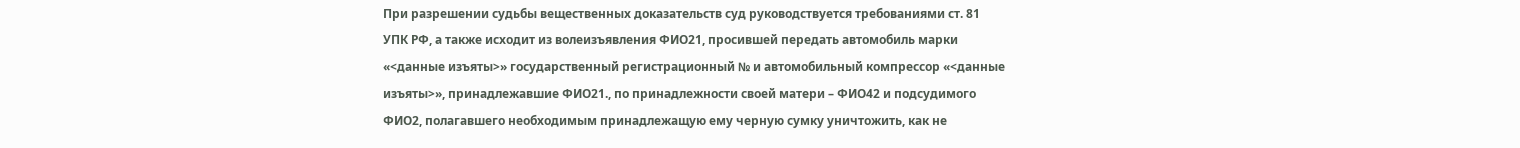При разрешении судьбы вещественных доказательств суд руководствуется требованиями ст. 81 УПК РФ, а также исходит из волеизъявления ФИО21, просившей передать автомобиль марки «<данные изъяты>» государственный регистрационный № и автомобильный компрессор «<данные изъяты>», принадлежавшие ФИО21., по принадлежности своей матери – ФИО42 и подсудимого ФИО2, полагавшего необходимым принадлежащую ему черную сумку уничтожить, как не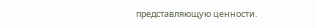представляющую ценности.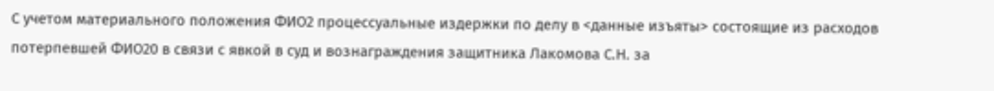С учетом материального положения ФИО2 процессуальные издержки по делу в <данные изъяты> состоящие из расходов потерпевшей ФИО20 в связи с явкой в суд и вознаграждения защитника Лакомова С.Н. за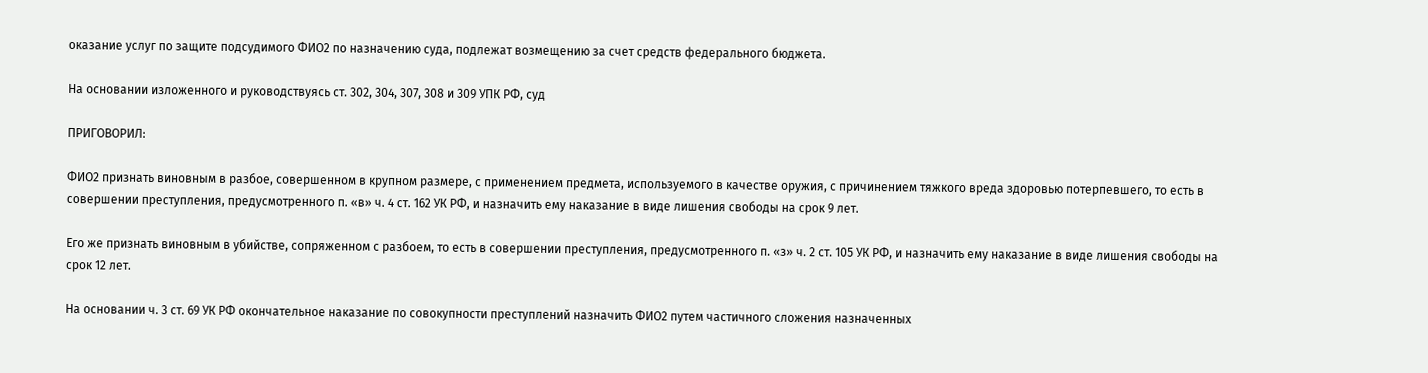оказание услуг по защите подсудимого ФИО2 по назначению суда, подлежат возмещению за счет средств федерального бюджета.

На основании изложенного и руководствуясь ст. 302, 304, 307, 308 и 309 УПК РФ, суд

ПРИГОВОРИЛ:

ФИО2 признать виновным в разбое, совершенном в крупном размере, с применением предмета, используемого в качестве оружия, с причинением тяжкого вреда здоровью потерпевшего, то есть в совершении преступления, предусмотренного п. «в» ч. 4 ст. 162 УК РФ, и назначить ему наказание в виде лишения свободы на срок 9 лет.

Его же признать виновным в убийстве, сопряженном с разбоем, то есть в совершении преступления, предусмотренного п. «з» ч. 2 ст. 105 УК РФ, и назначить ему наказание в виде лишения свободы на срок 12 лет.

На основании ч. 3 ст. 69 УК РФ окончательное наказание по совокупности преступлений назначить ФИО2 путем частичного сложения назначенных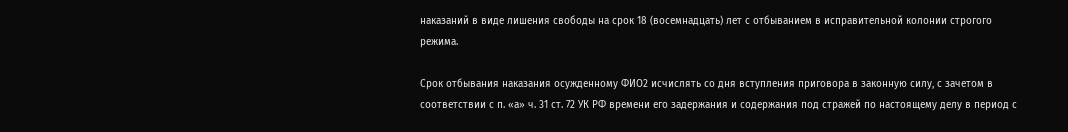наказаний в виде лишения свободы на срок 18 (восемнадцать) лет с отбыванием в исправительной колонии строгого режима.

Срок отбывания наказания осужденному ФИО2 исчислять со дня вступления приговора в законную силу, с зачетом в соответствии с п. «а» ч. 31 ст. 72 УК РФ времени его задержания и содержания под стражей по настоящему делу в период с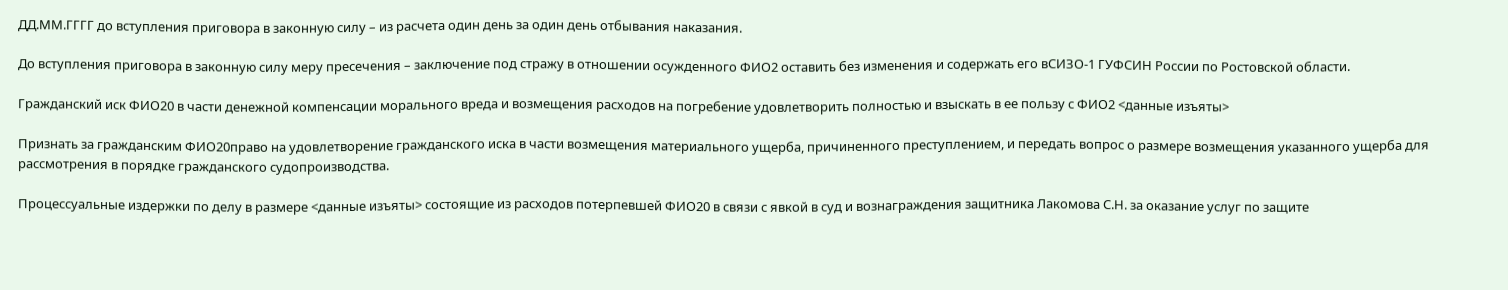ДД.ММ.ГГГГ до вступления приговора в законную силу – из расчета один день за один день отбывания наказания.

До вступления приговора в законную силу меру пресечения – заключение под стражу в отношении осужденного ФИО2 оставить без изменения и содержать его вСИЗО-1 ГУФСИН России по Ростовской области.

Гражданский иск ФИО20 в части денежной компенсации морального вреда и возмещения расходов на погребение удовлетворить полностью и взыскать в ее пользу с ФИО2 <данные изъяты>

Признать за гражданским ФИО20право на удовлетворение гражданского иска в части возмещения материального ущерба, причиненного преступлением, и передать вопрос о размере возмещения указанного ущерба для рассмотрения в порядке гражданского судопроизводства.

Процессуальные издержки по делу в размере <данные изъяты> состоящие из расходов потерпевшей ФИО20 в связи с явкой в суд и вознаграждения защитника Лакомова С.Н. за оказание услуг по защите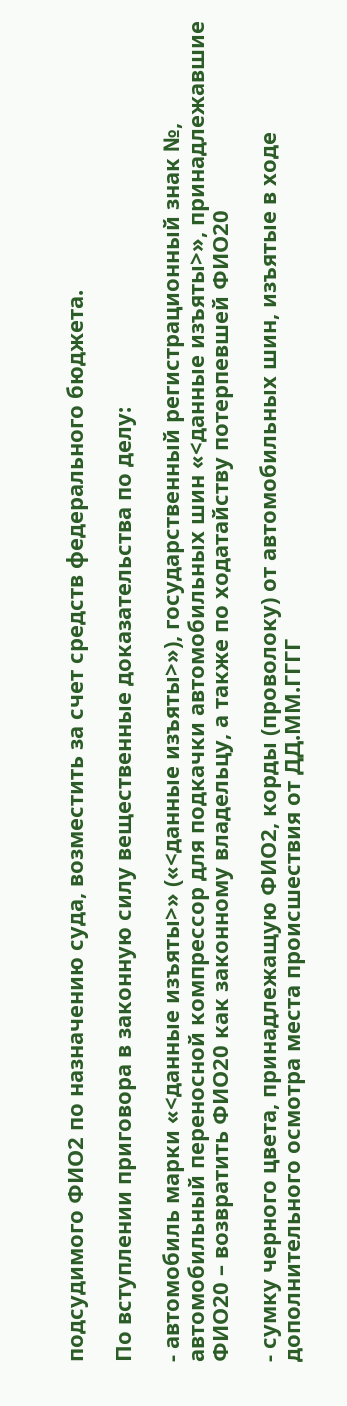подсудимого ФИО2 по назначению суда, возместить за счет средств федерального бюджета.

По вступлении приговора в законную силу вещественные доказательства по делу:

- автомобиль марки «<данные изъяты>» («<данные изъяты>»), государственный регистрационный знак №, автомобильный переносной компрессор для подкачки автомобильных шин «<данные изъяты>», принадлежавшие ФИО20 – возвратить ФИО20 как законному владельцу, а также по ходатайству потерпевшей ФИО20

- сумку черного цвета, принадлежащую ФИО2, корды (проволоку) от автомобильных шин, изъятые в ходе дополнительного осмотра места происшествия от ДД.ММ.ГГГГ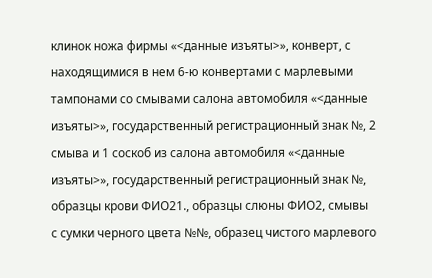клинок ножа фирмы «<данные изъяты>», конверт, с находящимися в нем 6-ю конвертами с марлевыми тампонами со смывами салона автомобиля «<данные изъяты>», государственный регистрационный знак №, 2 смыва и 1 соскоб из салона автомобиля «<данные изъяты>», государственный регистрационный знак №, образцы крови ФИО21., образцы слюны ФИО2, смывы с сумки черного цвета №№, образец чистого марлевого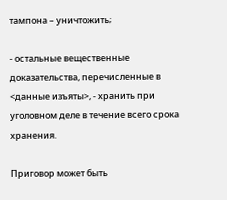тампона – уничтожить;

- остальные вещественные доказательства, перечисленные в <данные изъяты>, - хранить при уголовном деле в течение всего срока хранения.

Приговор может быть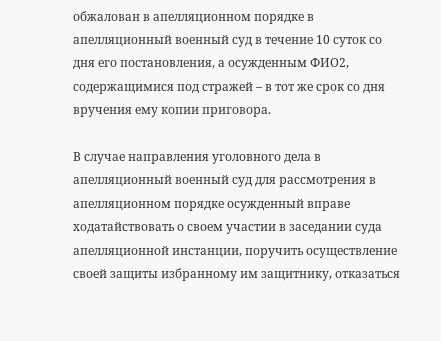обжалован в апелляционном порядке в апелляционный военный суд в течение 10 суток со дня его постановления, а осужденным ФИО2, содержащимися под стражей – в тот же срок со дня вручения ему копии приговора.

В случае направления уголовного дела в апелляционный военный суд для рассмотрения в апелляционном порядке осужденный вправе ходатайствовать о своем участии в заседании суда апелляционной инстанции, поручить осуществление своей защиты избранному им защитнику, отказаться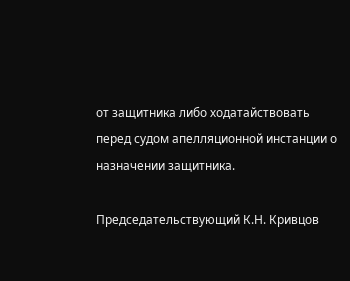от защитника либо ходатайствовать перед судом апелляционной инстанции о назначении защитника.

Председательствующий К.Н. Кривцов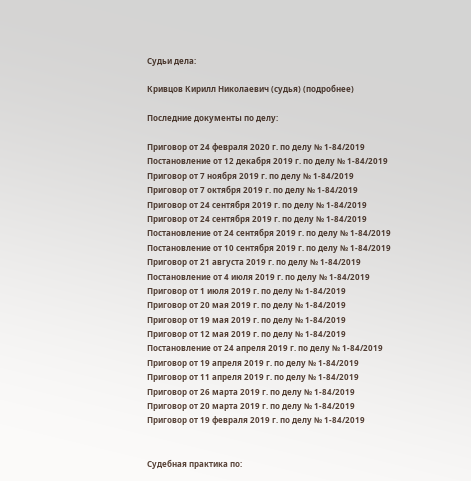Судьи дела:

Кривцов Кирилл Николаевич (судья) (подробнее)

Последние документы по делу:

Приговор от 24 февраля 2020 г. по делу № 1-84/2019
Постановление от 12 декабря 2019 г. по делу № 1-84/2019
Приговор от 7 ноября 2019 г. по делу № 1-84/2019
Приговор от 7 октября 2019 г. по делу № 1-84/2019
Приговор от 24 сентября 2019 г. по делу № 1-84/2019
Приговор от 24 сентября 2019 г. по делу № 1-84/2019
Постановление от 24 сентября 2019 г. по делу № 1-84/2019
Постановление от 10 сентября 2019 г. по делу № 1-84/2019
Приговор от 21 августа 2019 г. по делу № 1-84/2019
Постановление от 4 июля 2019 г. по делу № 1-84/2019
Приговор от 1 июля 2019 г. по делу № 1-84/2019
Приговор от 20 мая 2019 г. по делу № 1-84/2019
Приговор от 19 мая 2019 г. по делу № 1-84/2019
Приговор от 12 мая 2019 г. по делу № 1-84/2019
Постановление от 24 апреля 2019 г. по делу № 1-84/2019
Приговор от 19 апреля 2019 г. по делу № 1-84/2019
Приговор от 11 апреля 2019 г. по делу № 1-84/2019
Приговор от 26 марта 2019 г. по делу № 1-84/2019
Приговор от 20 марта 2019 г. по делу № 1-84/2019
Приговор от 19 февраля 2019 г. по делу № 1-84/2019


Судебная практика по: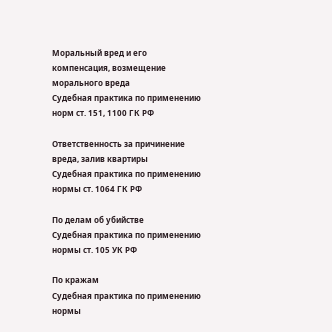Моральный вред и его компенсация, возмещение морального вреда
Судебная практика по применению норм ст. 151, 1100 ГК РФ

Ответственность за причинение вреда, залив квартиры
Судебная практика по применению нормы ст. 1064 ГК РФ

По делам об убийстве
Судебная практика по применению нормы ст. 105 УК РФ

По кражам
Судебная практика по применению нормы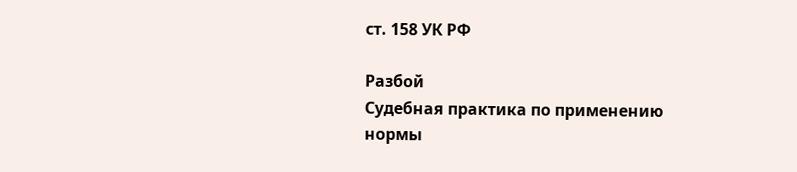ст. 158 УК РФ

Разбой
Судебная практика по применению нормы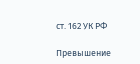ст. 162 УК РФ

Превышение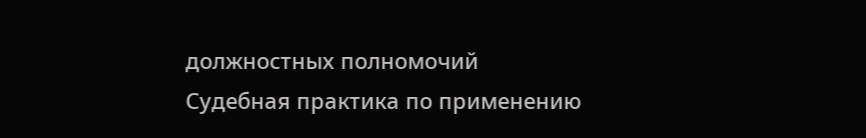должностных полномочий
Судебная практика по применению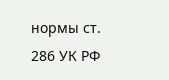нормы ст. 286 УК РФ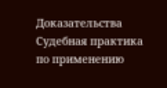Доказательства
Судебная практика по применению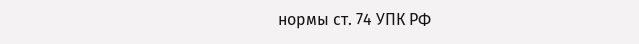нормы ст. 74 УПК РФ